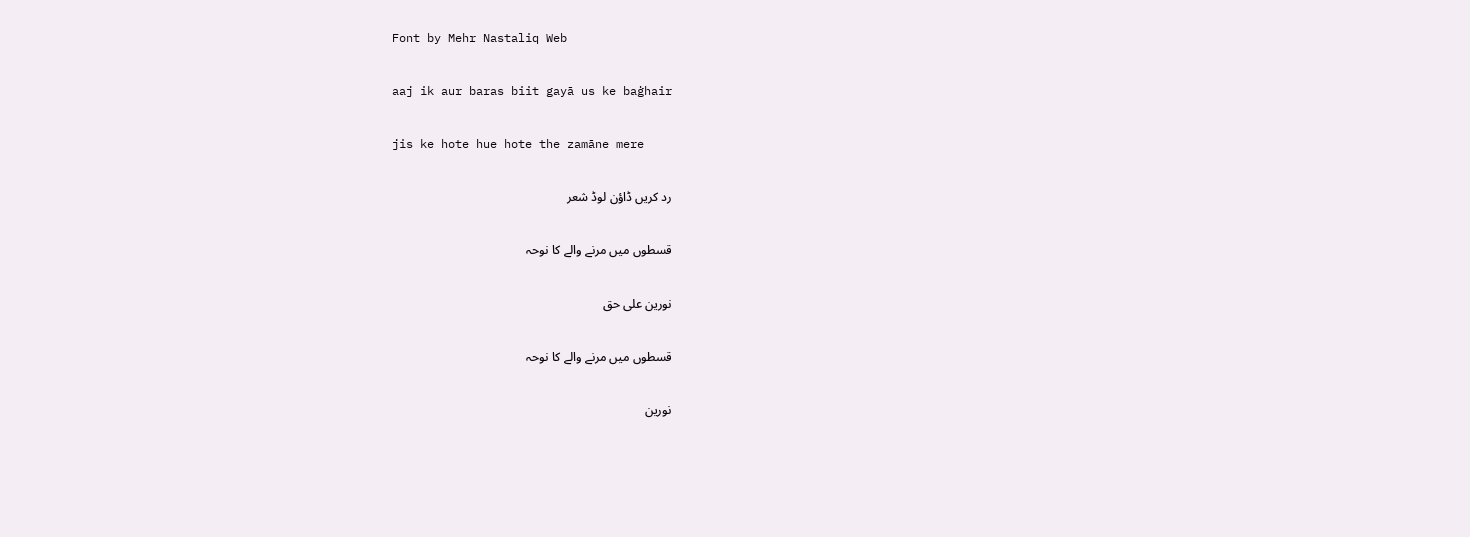Font by Mehr Nastaliq Web

aaj ik aur baras biit gayā us ke baġhair

jis ke hote hue hote the zamāne mere

رد کریں ڈاؤن لوڈ شعر

قسطوں میں مرنے والے کا نوحہ

نورین علی حق

قسطوں میں مرنے والے کا نوحہ

نورین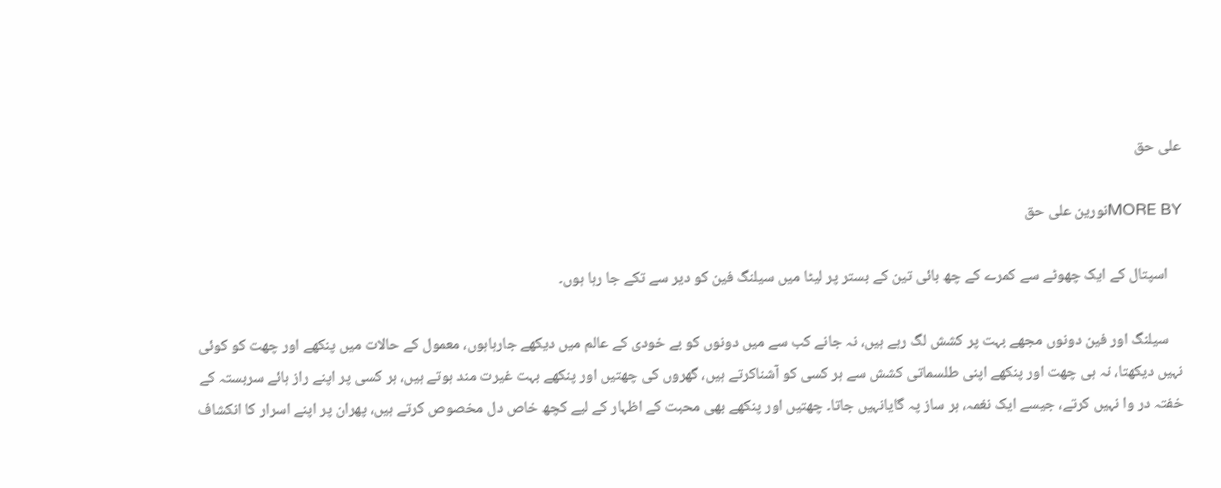علی حق

MORE BYنورین علی حق

    اسپتال کے ایک چھوٹے سے کمرے کے چھ بائی تین کے بستر پر لیٹا میں سیلنگ فین کو دیر سے تکے جا رہا ہوں۔

    سیلنگ اور فین دونوں مجھے بہت پر کشش لگ رہے ہیں، نہ جانے کب سے میں دونوں کو بے خودی کے عالم میں دیکھے جارہاہوں، معمول کے حالات میں پنکھے اور چھت کو کوئی نہیں دیکھتا، نہ ہی چھت اور پنکھے اپنی طلسماتی کشش سے ہر کسی کو آشناکرتے ہیں، گھروں کی چھتیں اور پنکھے بہت غیرت مند ہوتے ہیں، ہر کسی پر اپنے راز ہائے سربستہ کے خفتہ در وا نہیں کرتے، جیسے ایک نغمہ، ہر ساز پہ گایانہیں جاتا۔ چھتیں اور پنکھے بھی محبت کے اظہار کے لیے کچھ خاص دل مخصوص کرتے ہیں، پھران پر اپنے اسرار کا انکشاف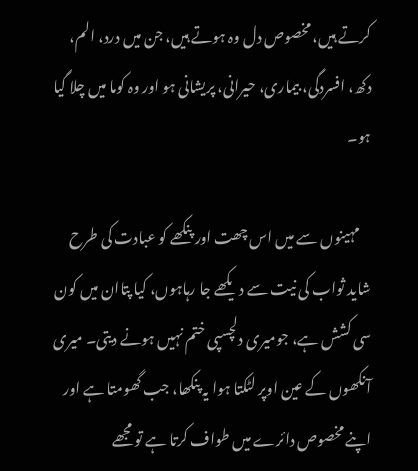کرتے ہیں، مخصوص دل وہ ہوتے ہیں، جن میں درد، الم، دکھ، افسردگی، بیماری، حیرانی، پریشانی ہو اور وہ کوما میں چلا گیا ہو۔

    مہینوں سے میں اس چھت اور پنکھے کو عبادت کی طرح شاید ثواب کی نیت سے دیکھے جا رہاہوں، کیا پتاان میں کون سی کشش ہے، جومیری دلچسپی ختم نہیں ہونے دیتی۔ میری آنکھوں کے عین اوپر لٹکتا ہوا یہ پنکھا، جب گھومتا ہے اور اپنے مخصوص دائرے میں طواف کرتا ہے تو مجھے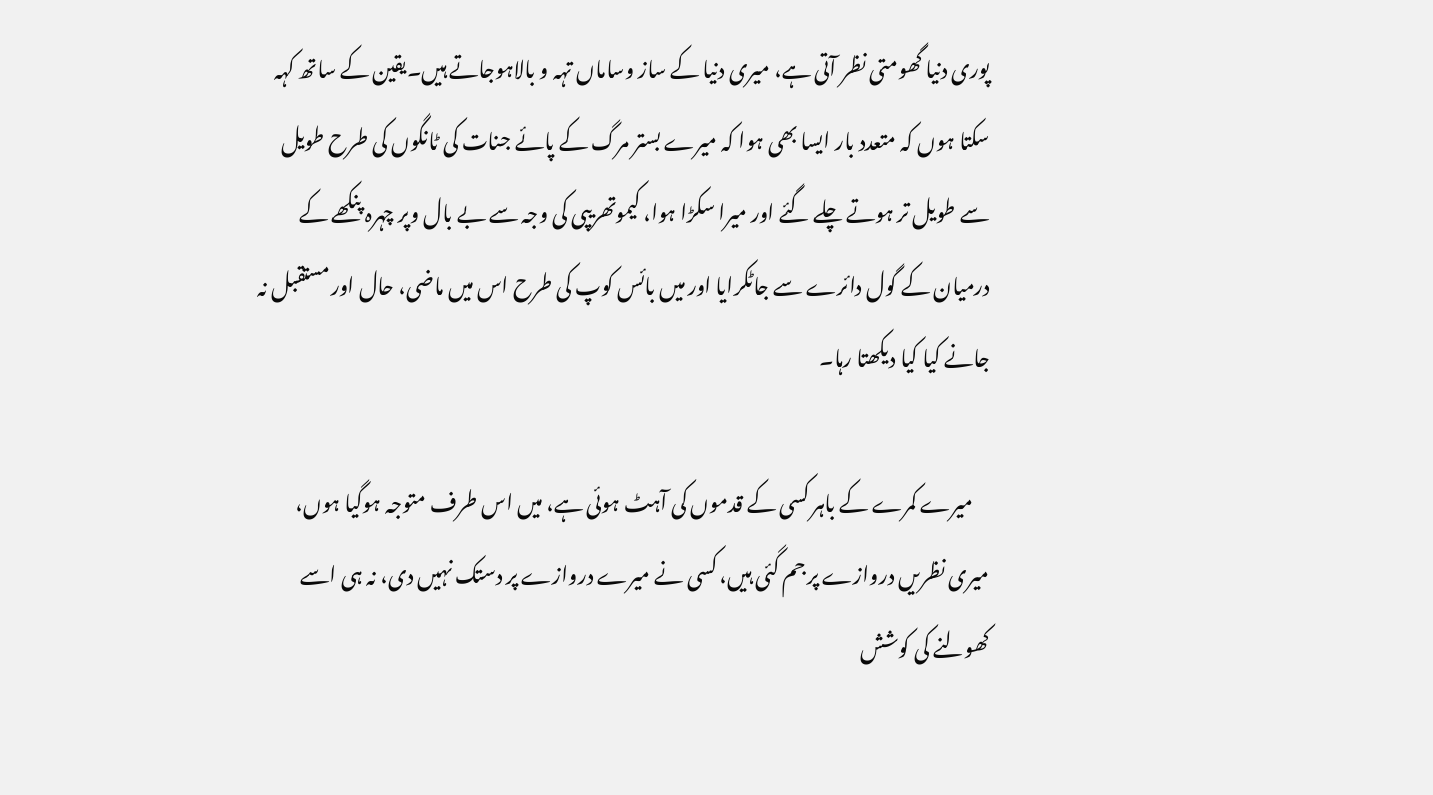پوری دنیا گھومتی نظر آتی ہے، میری دنیا کے ساز وساماں تہہ و بالاہوجاتے ہیں۔یقین کے ساتھ کہہ سکتا ہوں کہ متعدد بار ایسا بھی ہوا کہ میرے بستر مرگ کے پائے جنات کی ٹانگوں کی طرح طویل سے طویل تر ہوتے چلے گئے اور میرا سکڑا ہوا، کیموتھریپی کی وجہ سے بے بال وپر چہرہ پنکھے کے درمیان کے گول دائرے سے جاٹکرایا اور میں بائس کوپ کی طرح اس میں ماضی، حال اور مستقبل نہ جانے کیا کیا دیکھتا رہا۔

    میرے کمرے کے باہر کسی کے قدموں کی آہٹ ہوئی ہے، میں اس طرف متوجہ ہوگیا ہوں، میری نظریں دروازے پر جم گئی ہیں، کسی نے میرے دروازے پر دستک نہیں دی، نہ ہی اسے کھولنے کی کوشش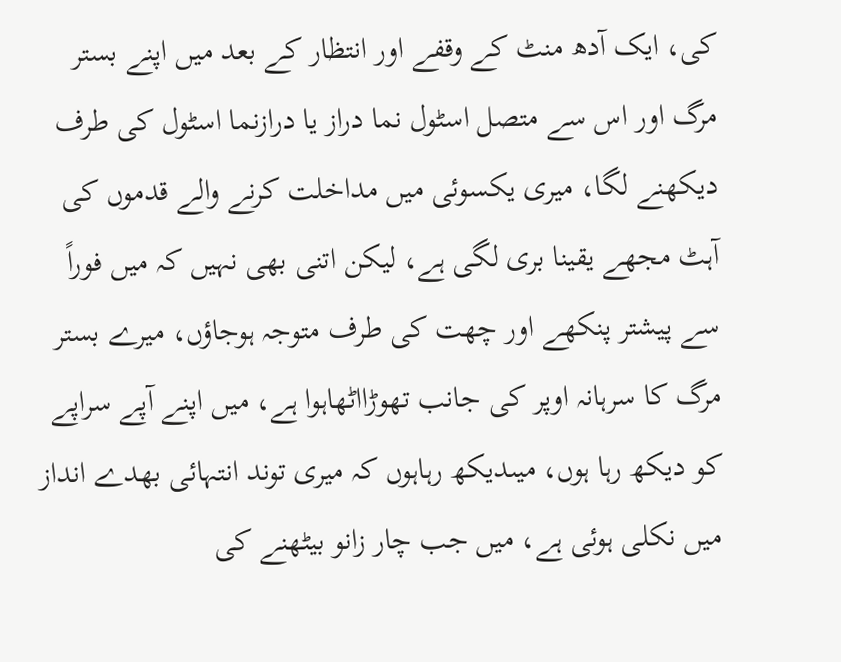کی، ایک آدھ منٹ کے وقفے اور انتظار کے بعد میں اپنے بستر مرگ اور اس سے متصل اسٹول نما دراز یا درازنما اسٹول کی طرف دیکھنے لگا، میری یکسوئی میں مداخلت کرنے والے قدموں کی آہٹ مجھے یقینا بری لگی ہے، لیکن اتنی بھی نہیں کہ میں فوراً سے پیشتر پنکھے اور چھت کی طرف متوجہ ہوجاؤں، میرے بستر مرگ کا سرہانہ اوپر کی جانب تھوڑااٹھاہوا ہے، میں اپنے آپے سراپے کو دیکھ رہا ہوں، میںدیکھ رہاہوں کہ میری توند انتہائی بھدے انداز میں نکلی ہوئی ہے، میں جب چار زانو بیٹھنے کی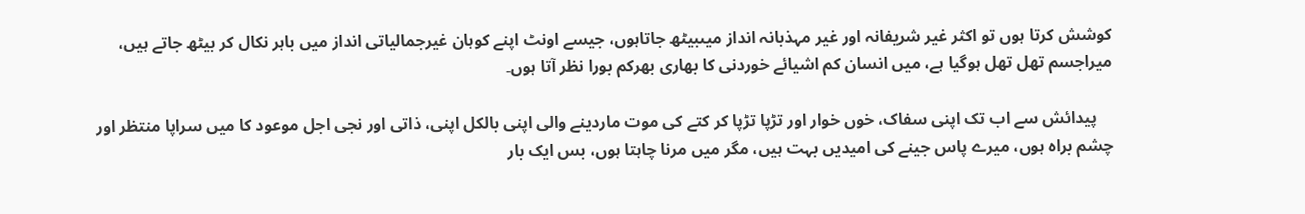کوشش کرتا ہوں تو اکثر غیر شریفانہ اور غیر مہذبانہ انداز میںبیٹھ جاتاہوں، جیسے اونٹ اپنے کوہان غیرجمالیاتی انداز میں باہر نکال کر بیٹھ جاتے ہیں، میراجسم تھل تھل ہوگیا ہے، میں انسان کم اشیائے خوردنی کا بھاری بھرکم بورا نظر آتا ہوں۔

    پیدائش سے اب تک اپنی سفاک، خوں خوار اور تڑپا تڑپا کر کتے کی موت ماردینے والی اپنی بالکل اپنی، ذاتی اور نجی اجل موعود کا میں سراپا منتظر اور چشم براہ ہوں، میرے پاس جینے کی امیدیں بہت ہیں، مگر میں مرنا چاہتا ہوں، بس ایک بار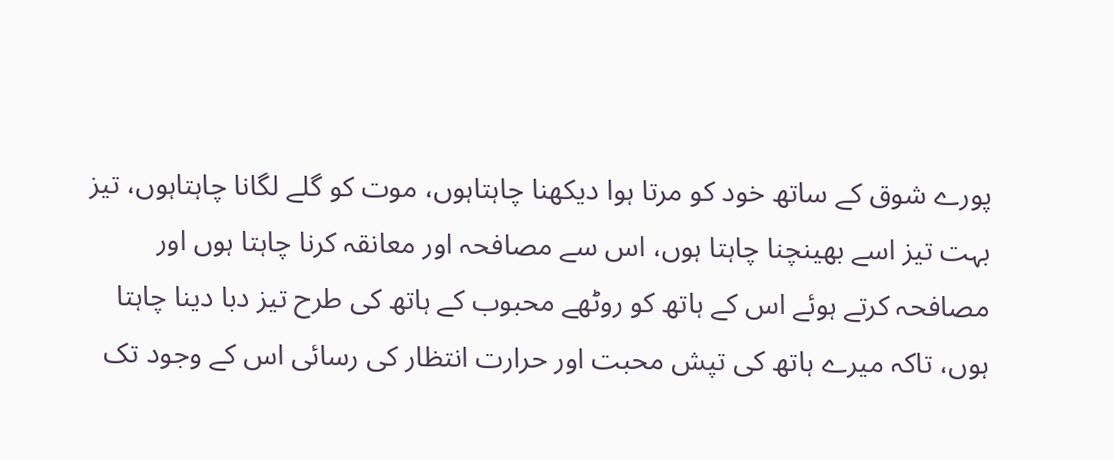پورے شوق کے ساتھ خود کو مرتا ہوا دیکھنا چاہتاہوں، موت کو گلے لگانا چاہتاہوں، تیز بہت تیز اسے بھینچنا چاہتا ہوں، اس سے مصافحہ اور معانقہ کرنا چاہتا ہوں اور مصافحہ کرتے ہوئے اس کے ہاتھ کو روٹھے محبوب کے ہاتھ کی طرح تیز دبا دینا چاہتا ہوں، تاکہ میرے ہاتھ کی تپش محبت اور حرارت انتظار کی رسائی اس کے وجود تک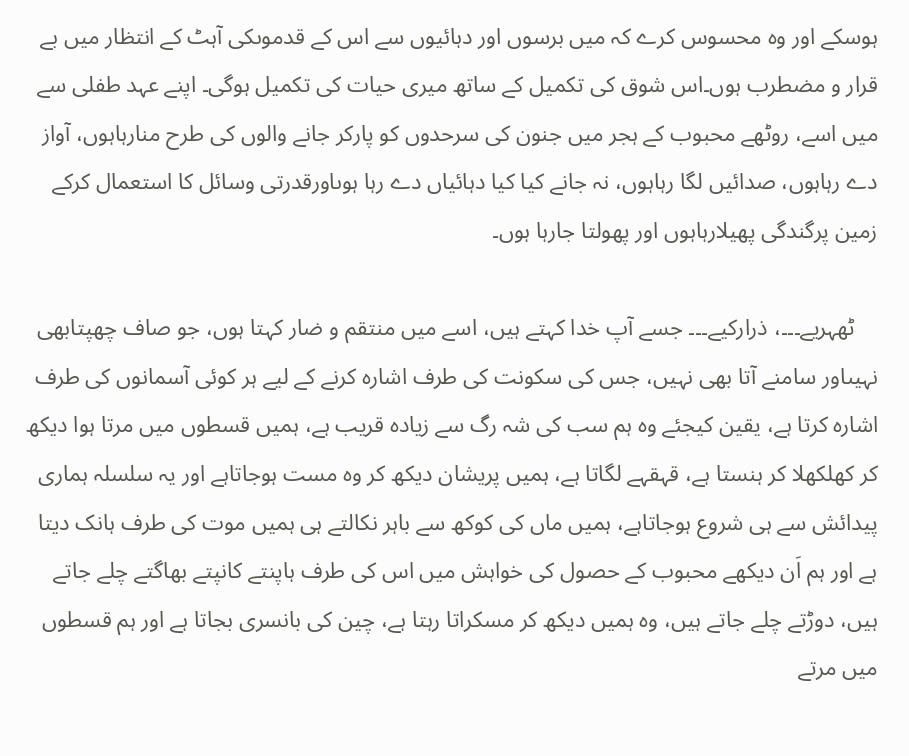ہوسکے اور وہ محسوس کرے کہ میں برسوں اور دہائیوں سے اس کے قدموںکی آہٹ کے انتظار میں بے قرار و مضطرب ہوں۔اس شوق کی تکمیل کے ساتھ میری حیات کی تکمیل ہوگی۔ اپنے عہد طفلی سے میں اسے، روٹھے محبوب کے ہجر میں جنون کی سرحدوں کو پارکر جانے والوں کی طرح منارہاہوں، آواز دے رہاہوں، صدائیں لگا رہاہوں، نہ جانے کیا کیا دہائیاں دے رہا ہوںاورقدرتی وسائل کا استعمال کرکے زمین پرگندگی پھیلارہاہوں اور پھولتا جارہا ہوں۔

    ٹھہریے۔۔۔، ذرارکیے۔۔۔ جسے آپ خدا کہتے ہیں، اسے میں منتقم و ضار کہتا ہوں، جو صاف چھپتابھی نہیںاور سامنے آتا بھی نہیں، جس کی سکونت کی طرف اشارہ کرنے کے لیے ہر کوئی آسمانوں کی طرف اشارہ کرتا ہے، یقین کیجئے وہ ہم سب کی شہ رگ سے زیادہ قریب ہے، ہمیں قسطوں میں مرتا ہوا دیکھ کر کھلکھلا کر ہنستا ہے، قہقہے لگاتا ہے، ہمیں پریشان دیکھ کر وہ مست ہوجاتاہے اور یہ سلسلہ ہماری پیدائش سے ہی شروع ہوجاتاہے، ہمیں ماں کی کوکھ سے باہر نکالتے ہی ہمیں موت کی طرف ہانک دیتا ہے اور ہم اَن دیکھے محبوب کے حصول کی خواہش میں اس کی طرف ہاپنتے کانپتے بھاگتے چلے جاتے ہیں، دوڑتے چلے جاتے ہیں، وہ ہمیں دیکھ کر مسکراتا رہتا ہے، چین کی بانسری بجاتا ہے اور ہم قسطوں میں مرتے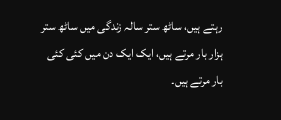رہتے ہیں، ساٹھ ستر سالہ زندگی میں ساٹھ ستر ہزار بار مرتے ہیں، ایک ایک دن میں کئی کئی بار مرتے ہیں۔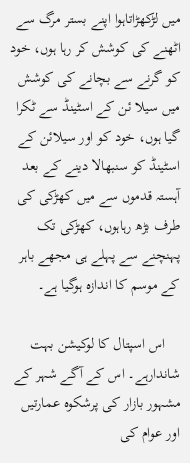میں لڑکھڑاتاہوا اپنے بستر مرگ سے اٹھنے کی کوشش کر رہا ہوں، خود کو گرنے سے بچانے کی کوشش میں سیلا ئن کے اسٹینڈ سے ٹکرا گیا ہوں، خود کو اور سیلائن کے اسٹینڈ کو سنبھالا دینے کے بعد آہستہ قدموں سے میں کھڑکی کی طرف بڑھ رہاہوں، کھڑکی تک پہنچنے سے پہلے ہی مجھے باہر کے موسم کا اندازہ ہوگیا ہے۔

    اس اسپتال کا لوکیشن بہت شاندارہے۔ اس کے آگے شہر کے مشہور بازار کی پرشکوہ عمارتیں اور عوام کی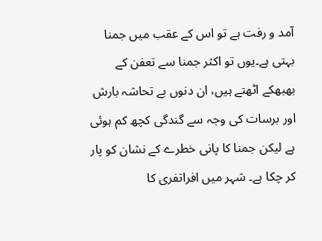آمد و رفت ہے تو اس کے عقب میں جمنا بہتی ہے۔یوں تو اکثر جمنا سے تعفن کے بھبھکے اٹھتے ہیں، ان دنوں بے تحاشہ بارش اور برسات کی وجہ سے گندگی کچھ کم ہوئی ہے لیکن جمنا کا پانی خطرے کے نشان کو پار کر چکا ہے۔ شہر میں افراتفری کا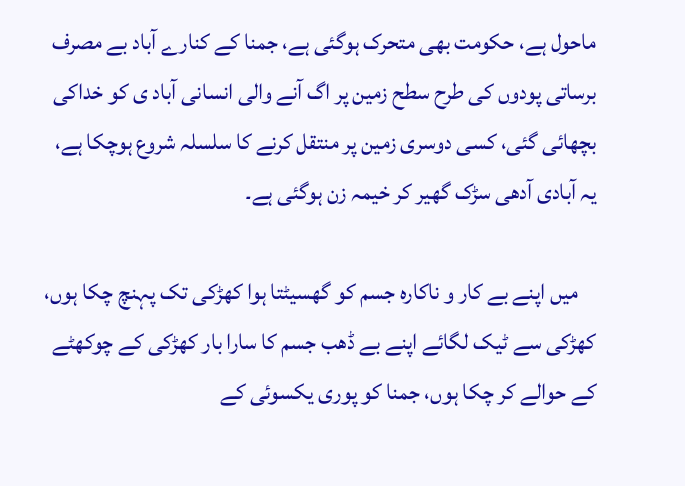ماحول ہے، حکومت بھی متحرک ہوگئی ہے، جمنا کے کنارے آباد بے مصرف برساتی پودوں کی طرح سطح زمین پر اگ آنے والی انسانی آباد ی کو خداکی بچھائی گئی، کسی دوسری زمین پر منتقل کرنے کا سلسلہ شروع ہوچکا ہے، یہ آبادی آدھی سڑک گھیر کر خیمہ زن ہوگئی ہے۔

    میں اپنے بے کار و ناکارہ جسم کو گھسیٹتا ہوا کھڑکی تک پہنچ چکا ہوں، کھڑکی سے ٹیک لگائے اپنے بے ڈھب جسم کا سارا بار کھڑکی کے چوکھٹے کے حوالے کر چکا ہوں، جمنا کو پوری یکسوئی کے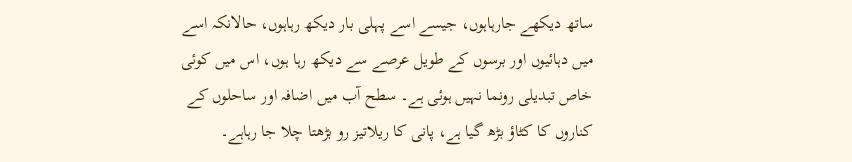ساتھ دیکھے جارہاہوں، جیسے اسے پہلی بار دیکھ رہاہوں، حالانکہ اسے میں دہائیوں اور برسوں کے طویل عرصے سے دیکھ رہا ہوں، اس میں کوئی خاص تبدیلی رونما نہیں ہوئی ہے۔ سطح آب میں اضافہ اور ساحلوں کے کناروں کا کٹاؤ بڑھ گیا ہے، پانی کا ریلاتیز رو بڑھتا چلا جا رہاہے۔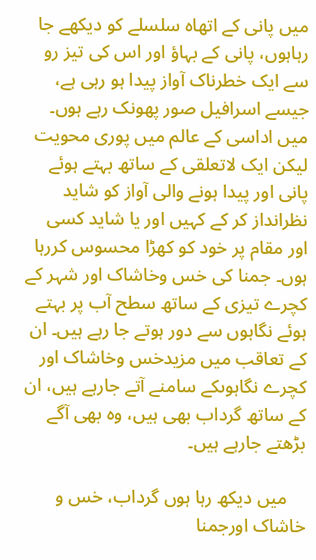میں پانی کے اتھاہ سلسلے کو دیکھے جا رہاہوں، پانی کے بہاؤ اور اس کی تیز رو سے ایک خطرناک آواز پیدا ہو رہی ہے، جیسے اسرافیل صور پھونک رہے ہوں۔ میں اداسی کے عالم میں پوری محویت لیکن ایک لاتعلقی کے ساتھ بہتے ہوئے پانی اور پیدا ہونے والی آواز کو شاید نظرانداز کر کے کہیں اور یا شاید کسی اور مقام پر خود کو کھڑا محسوس کررہا ہوں۔ جمنا کی خس وخاشاک اور شہر کے کچرے تیزی کے ساتھ سطح آب پر بہتے ہوئے نگاہوں سے دور ہوتے جا رہے ہیں۔ ان کے تعاقب میں مزیدخس وخاشاک اور کچرے نگاہوںکے سامنے آتے جارہے ہیں، ان کے ساتھ گرداب بھی ہیں، وہ بھی آگے بڑھتے جارہے ہیں۔

    میں دیکھ رہا ہوں گرداب، خس و خاشاک اورجمنا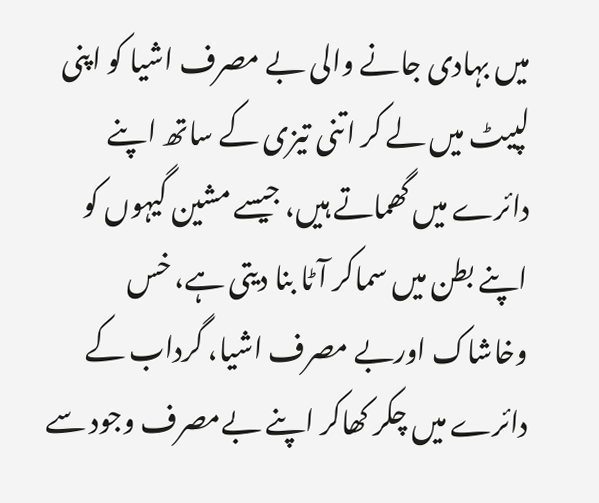میں بہادی جانے والی بے مصرف اشیا کو اپنی لپیٹ میں لے کر اتنی تیزی کے ساتھ اپنے دائرے میں گھماتے ہیں، جیسے مشین گیہوں کو اپنے بطن میں سماکر آٹا بنا دیتی ہے، خس وخاشاک اوربے مصرف اشیا، گرداب کے دائرے میں چکر کھاکر اپنے بےمصرف وجود سے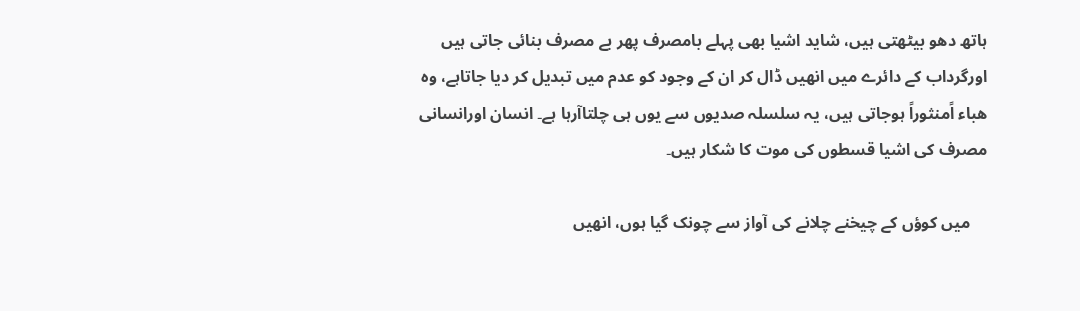ہاتھ دھو بیٹھتی ہیں، شاید اشیا بھی پہلے بامصرف پھر بے مصرف بنائی جاتی ہیں اورگرداب کے دائرے میں انھیں ڈال کر ان کے وجود کو عدم میں تبدیل کر دیا جاتاہے، وہ ھباء اًمنثوراً ہوجاتی ہیں، یہ سلسلہ صدیوں سے یوں ہی چلتاآرہا ہے۔ انسان اورانسانی مصرف کی اشیا قسطوں کی موت کا شکار ہیں۔

    میں کوؤں کے چیخنے چلانے کی آواز سے چونک گیا ہوں، انھیں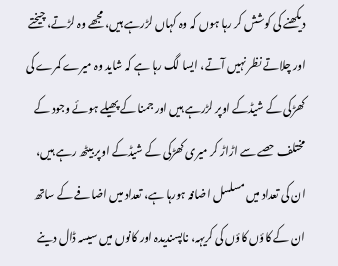دیکھنے کی کوشش کر رہا ہوں کہ وہ کہاں لڑرہے ہیں، مجھے وہ لڑتے، چیختے اور چلاتے نظر نہیں آتے، ایسا لگ رہا ہے کہ شاید وہ میرے کمرے کی کھڑکی کے شیڈکے اوپر لڑرہے ہیں اور جمنا کے پھیلے ہوئے وجود کے مختلف حصے سے اڑاڑ کر میری کھڑکی کے شیڈکے اوپر بیٹھ رہے ہیں، ان کی تعداد میں مسلسل اضافہ ہورہا ہے، تعداد میں اضافے کے ساتھ ان کے کاؤں کاؤں کی کریہہ، ناپسندیدہ اور کانوں میں سیسہ ڈال دینے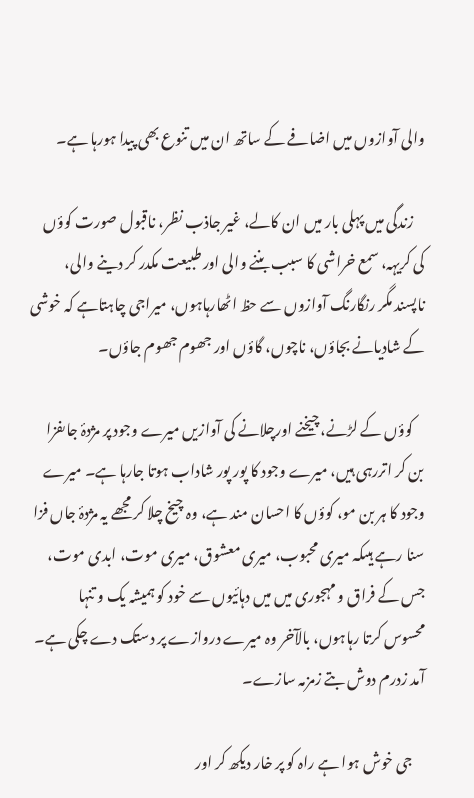والی آوازوں میں اضافے کے ساتھ ان میں تنوع بھی پیدا ہورہا ہے۔

    زندگی میں پہلی بار میں ان کالے، غیر جاذب نظر، ناقبول صورت کوؤں کی کریہہ، سمع خراشی کا سبب بننے والی اور طبیعت مکدر کر دینے والی، ناپسند مگر رنگارنگ آوازوں سے حظ اٹھارہاہوں، میراجی چاہتاہے کہ خوشی کے شادیانے بجاؤں، ناچوں، گاؤں اور جھوم جھوم جاؤں۔

    کوؤں کے لڑنے، چیخنے اورچلانے کی آوازیں میرے وجود پر مژدۂ جاںفزا بن کر اتررہی ہیں، میرے وجود کا پور پور شاداب ہوتا جارہا ہے۔ میرے وجود کا ہر بن مو، کوؤں کا احسان مند ہے، وہ چیخ چلا کر مجھے یہ مژدۂ جاں فزا سنا رہے ہیںکہ میری محبوب، میری معشوق، میری موت، ابدی موت، جس کے فراق و مہجوری میں میں دہائیوں سے خود کو ہمیشہ یک و تنہا محسوس کرتا رہاہوں، بالآخر وہ میرے دروازے پر دستک دے چکی ہے۔ آمد زدرم دوش بتے زمزمہ سازے۔

    جی خوش ہوا ہے راہ کو پر خار دیکھ کر اور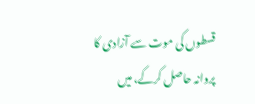قسطوں کی موت سے آزادی کا پروانہ حاصل کرکے، میں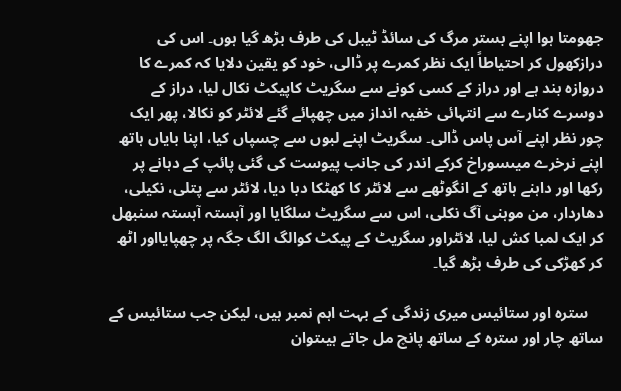جھومتا ہوا اپنے بستر مرگ کی سائڈ ٹیبل کی طرف بڑھ گیا ہوں۔ اس کی درازکھول کر احتیاطاً ایک نظر کمرے پر ڈالی، خود کو یقین دلایا کہ کمرے کا دروازہ بند ہے اور دراز کے کسی کونے سے سگریٹ کاپیکٹ نکال لیا، دراز کے دوسرے کنارے سے انتہائی خفیہ انداز میں چھپائے گئے لائٹر کو نکالا، پھر ایک چور نظر اپنے آس پاس ڈالی۔ سگریٹ اپنے لبوں سے چسپاں کیا، اپنا بایاں ہاتھ اپنے نرخرے میںسوراخ کرکے اندر کی جانب پیوست کی گئی پائپ کے دہانے پر رکھا اور داہنے ہاتھ کے انگوٹھے سے لائٹر کا کھٹکا دبا دیا، لائٹر سے پتلی، نکیلی، دھاردار، من موہنی آگ نکلی، اس سے سگریٹ سلگایا اور آہستہ آہستہ سنبھل کر ایک لمبا کش لیا، لائٹراور سگریٹ کے پیکٹ کوالگ الگ جگہ پر چھپایااور اٹھ کر کھڑکی کی طرف بڑھ گیا۔

    سترہ اور ستائیس میری زندگی کے بہت اہم نمبر ہیں، لیکن جب ستائیس کے ساتھ چار اور سترہ کے ساتھ پانچ مل جاتے ہیںتوان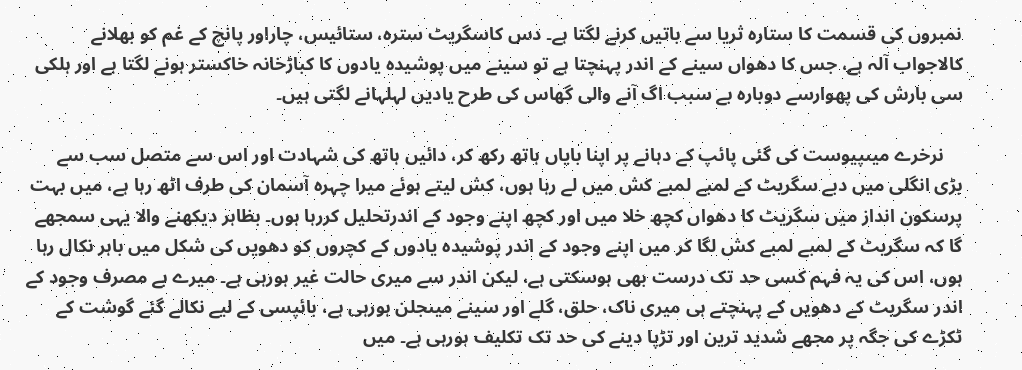نمبروں کی قسمت کا ستارہ ثریا سے باتیں کرنے لگتا ہے۔ دس کاسگریٹ سترہ، ستائیس، چاراور پانچ کے غم کو بھلانے کالاجواب آلہ ہے، جس کا دھواں سینے کے اندر پہنچتا ہے تو سینے میں پوشیدہ یادوں کا کباڑخانہ خاکستر ہونے لگتا ہے اور ہلکی سی بارش کی پھوارسے دوبارہ بے سبب اگ آنے والی گھاس کی طرح یادیں لہلہانے لگتی ہیں۔

    نرخرے میںپیوست کی گئی پائپ کے دہانے پر اپنا بایاں ہاتھ رکھ کر، دائیں ہاتھ کی شہادت اور اس سے متصل سب سے بڑی انگلی میں دبے سگریٹ کے لمبے لمبے کش میں لے رہا ہوں، کش لیتے ہوئے میرا چہرہ آسمان کی طرف اٹھ رہا ہے، میں بہت پرسکون انداز میں سگریٹ کا دھواں کچھ خلا میں اور کچھ اپنے وجود کے اندرتحلیل کررہا ہوں۔ بظاہر دیکھنے والا یہی سمجھے گا کہ سگریٹ کے لمبے لمبے کش لگا کر میں اپنے وجود کے اندر پوشیدہ یادوں کے کچروں کو دھویں کی شکل میں باہر نکال رہا ہوں، اس کی یہ فہم کسی حد تک درست بھی ہوسکتی ہے، لیکن اندر سے میری حالت غیر ہورہی ہے۔ میرے بے مصرف وجود کے اندر سگریٹ کے دھویں کے پہنچتے ہی میری ناک، حلق، گلے اور سینے میںجلن ہورہی ہے، بائپسی کے لیے نکالے گئے گوشت کے ٹکڑے کی جگہ پر مجھے شدید ترین اور تڑپا دینے کی حد تک تکلیف ہورہی ہے۔ میں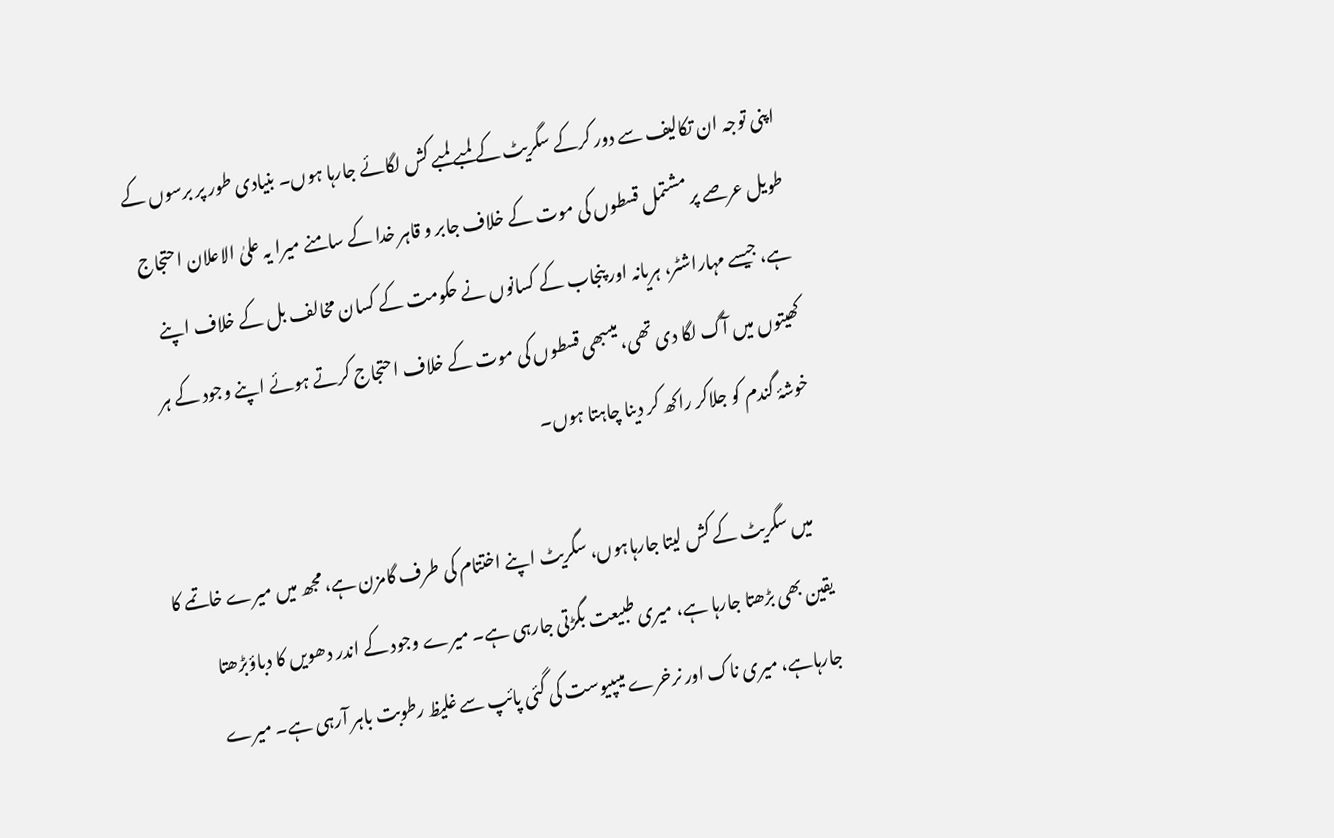اپنی توجہ ان تکالیف سے دور کرکے سگریٹ کے لمبے لمبے کش لگائے جارہا ہوں۔ بنیادی طور پر برسوں کے طویل عرصے پر مشتمل قسطوں کی موت کے خلاف جابر و قاہر خدا کے سامنے میرا یہ علیٰ الاعلان احتجاج ہے، جیسے مہاراشٹر، ہریانہ اور پنجاب کے کسانوں نے حکومت کے کسان مخالف بل کے خلاف اپنے کھیتوں میں آگ لگا دی تھی، میںبھی قسطوں کی موت کے خلاف احتجاج کرتے ہوئے اپنے وجود کے ہر خوشۂ گندم کو جلاکر راکھ کر دینا چاہتا ہوں۔

    میں سگریٹ کے کش لیتا جارہاہوں، سگریٹ اپنے اختتام کی طرف گامزن ہے، مجھ میں میرے خاتمے کا یقین بھی بڑھتا جارہا ہے، میری طبیعت بگڑتی جارہی ہے۔ میرے وجود کے اندر دھویں کا دباؤبڑھتا جارہاہے، میری ناک اور نرخرے میںپیوست کی گئی پائپ سے غلیظ رطوبت باہر آرہی ہے۔ میرے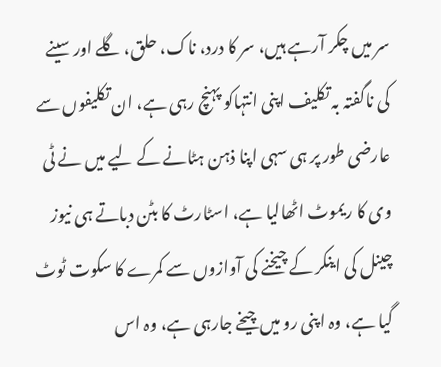سر میں چکر آرہے ہیں، سر کا درد، ناک، حلق، گلے اور سینے کی ناگفتہ بہ تکلیف اپنی انتہاکو پہنچ رہی ہے، ان تکلیفوں سے عارضی طور پر ہی سہی اپنا ذہن ہٹانے کے لیے میں نے ٹی وی کا ریموٹ اٹھالیا ہے، اسٹارٹ کا بٹن دباتے ہی نیوز چینل کی اینکر کے چیخنے کی آوازوں سے کمرے کا سکوت ٹوٹ گیا ہے، وہ اپنی رو میں چیخے جارہی ہے، وہ اس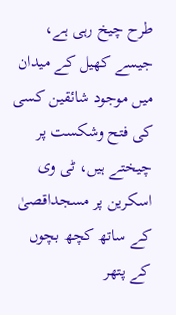طرح چیخ رہی ہے، جیسے کھیل کے میدان میں موجود شائقین کسی کی فتح وشکست پر چیختے ہیں، ٹی وی اسکرین پر مسجداقصیٰ کے ساتھ کچھ بچوں کے پتھر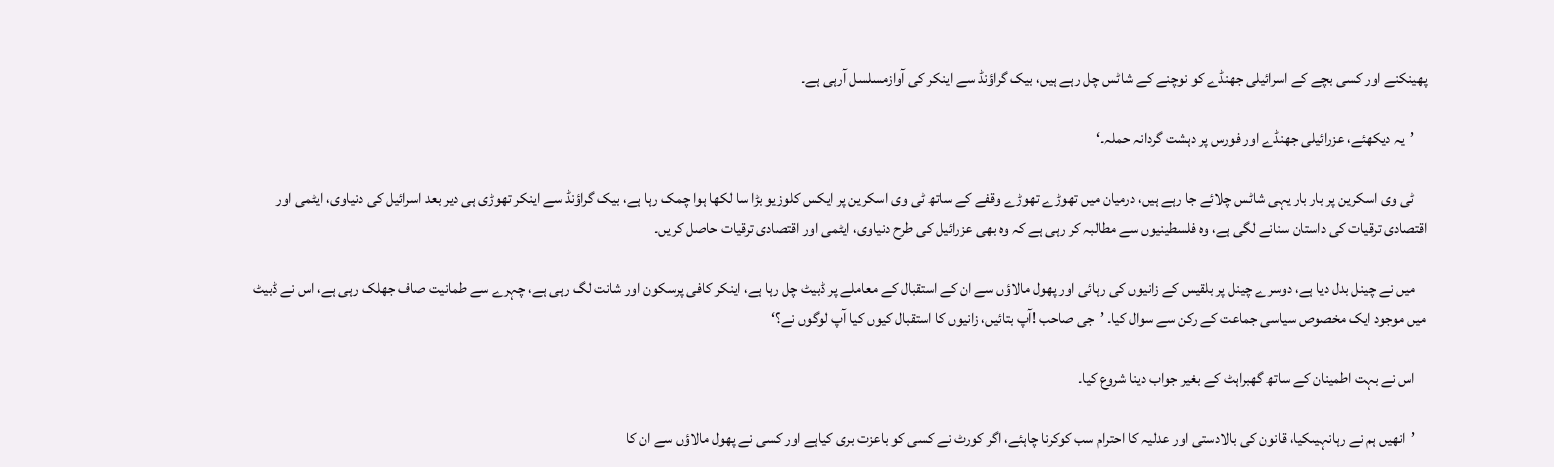پھینکنے اور کسی بچے کے اسرائیلی جھنڈے کو نوچنے کے شاٹس چل رہے ہیں، بیک گراؤنڈ سے اینکر کی آوازمسلسل آرہی ہے۔

    ’یہ دیکھئے، عزرائیلی جھنڈے اور فورس پر دہشت گردانہ حملہ۔‘

    ٹی وی اسکرین پر بار بار یہی شاٹس چلائے جا رہے ہیں، درمیان میں تھوڑے تھوڑے وقفے کے ساتھ ٹی وی اسکرین پر ایکس کلوزیو بڑا سا لکھا ہوا چمک رہا ہے، بیک گراؤنڈ سے اینکر تھوڑی ہی دیر بعد اسرائیل کی دنیاوی، ایٹمی اور اقتصادی ترقیات کی داستان سنانے لگی ہے، وہ فلسطینیوں سے مطالبہ کر رہی ہے کہ وہ بھی عزرائیل کی طرح دنیاوی، ایٹمی اور اقتصادی ترقیات حاصل کریں۔

    میں نے چینل بدل دیا ہے، دوسرے چینل پر بلقیس کے زانیوں کی رہائی اور پھول مالاؤں سے ان کے استقبال کے معاملے پر ڈبیٹ چل رہا ہے، اینکر کافی پرسکون اور شانت لگ رہی ہے، چہرے سے طمانیت صاف جھلک رہی ہے، اس نے ڈبیٹ میں موجود ایک مخصوص سیاسی جماعت کے رکن سے سوال کیا۔ ’جی صاحب !آپ بتائیں، زانیوں کا استقبال کیوں کیا آپ لوگوں نے؟‘

    اس نے بہت اطمینان کے ساتھ گھبراہٹ کے بغیر جواب دینا شروع کیا۔

    ’انھیں ہم نے رہانہیںکیا، قانون کی بالادستی اور عدلیہ کا احترام سب کوکرنا چاہئے، اگر کورٹ نے کسی کو باعزت بری کیاہے اور کسی نے پھول مالاؤں سے ان کا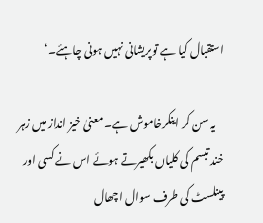استقبال کیا ہے توپریشانی نہیں ہونی چاہئے۔‘

    یہ سن کر اینکرخاموش ہے۔ معنیٰ خیز انداز میں زہر خند تبسم کی کلیاں بکھیرتے ہوئے اس نے کسی اور پینلسٹ کی طرف سوال اچھال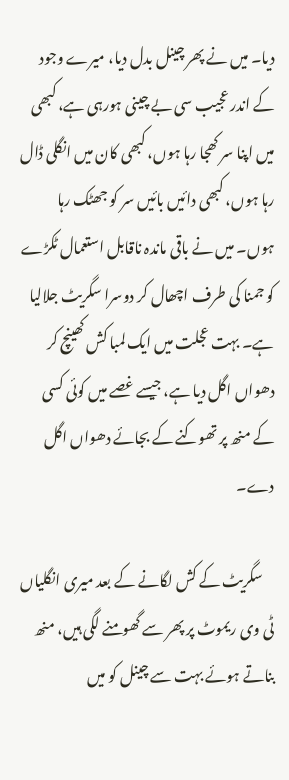دیا۔ میں نے پھر چینل بدل دیا، میرے وجود کے اندر عجیب سی بے چینی ہورہی ہے، کبھی میں اپنا سر کھجا رہا ہوں، کبھی کان میں انگلی ڈال رہا ہوں، کبھی دائیں بائیں سر کو جھٹک رہا ہوں۔ میں نے باقی ماندہ ناقابل استعمال ٹکڑے کو جمنا کی طرف اچھال کر دوسرا سگریٹ جلالیا ہے۔ بہت عجلت میں ایک لمبا کش کھینچ کر دھواں اگل دیا ہے، جیسے غصے میں کوئی کسی کے منھ پر تھوکنے کے بجائے دھواں اگل دے۔

    سگریٹ کے کش لگانے کے بعد میری انگلیاں ٹی وی ریموٹ پر پھر سے گھومنے لگی ہیں، منھ بناتے ہوئے بہت سے چینل کو میں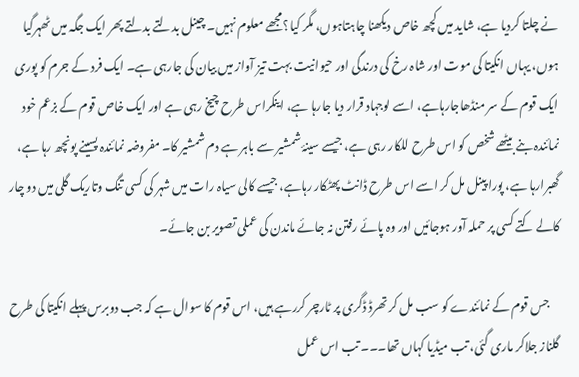نے چلتا کردیا ہے، شاید میں کچھ خاص دیکھنا چاہتاہوں، مگر کیا؟مجھے معلوم نہیں۔ چینل بدلتے بدلتے پھر ایک جگہ میں ٹھہرگیا ہوں، یہاں انکیتا کی موت اور شاہ رخ کی درندگی اور حیوانیت بہت تیز آواز میں بیان کی جارہی ہے۔ ایک فرد کے جرم کو پوری ایک قوم کے سر منڈھاجارہاہے، اسے لوجہاد قرار دیا جارہا ہے، اینکراس طرح چیخ رہی ہے اور ایک خاص قوم کے بزعم خود نمائندہ بنے بیٹھے شخص کو اس طرح للکار رہی ہے، جیسے سینۂ شمشیر سے باہر ہے دم شمشیر کا۔ مفروضہ نمائندہ پسینے پونچھ رہا ہے، گھبرارہا ہے، پورا پینل مل کر اسے اس طرح ڈانٹ پھٹکار رہاہے، جیسے کالی سیاہ رات میں شہر کی کسی تنگ وتاریک گلی میں دو چار کالے کتے کسی پر حملہ آور ہوجائیں اور وہ پائے رفتن نہ جائے ماندن کی عملی تصویر بن جائے۔

    جس قوم کے نمائندے کو سب مل کر تھرڈ ڈگری پر ٹارچر کررہے ہیں، اس قوم کا سوال ہے کہ جب دوبرس پہلے انکیتا کی طرح گلناز جلاکر ماری گئی، تب میڈیا کہاں تھا۔۔۔ تب اس عمل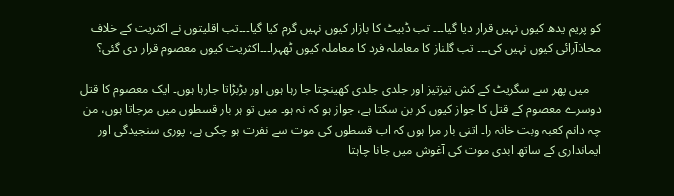کو پریم یدھ کیوں نہیں قرار دیا گیا۔۔۔ تب ڈبیٹ کا بازار کیوں نہیں گرم کیا گیا۔۔۔تب اقلیتوں نے اکثریت کے خلاف محاذآرائی کیوں نہیں کی۔۔۔ تب گلناز کا معاملہ فرد کا معاملہ کیوں ٹھہرا۔۔۔اکثریت کیوں معصوم قرار دی گئی؟

    میں پھر سے سگریٹ کے کش تیزتیز اور جلدی جلدی کھینچتا جا رہا ہوں اور بڑبڑاتا جارہا ہوں۔ ایک معصوم کا قتل دوسرے معصوم کے قتل کا جواز کیوں کر بن سکتا ہے، جواز ہو کہ نہ ہو۔ میں تو ہر بار قسطوں میں مرجاتا ہوں، من چہ دانم کعبہ وبت خانہ را۔ اتنی بار مرا ہوں کہ اب قسطوں کی موت سے نفرت ہو چکی ہے، پوری سنجیدگی اور ایمانداری کے ساتھ ابدی موت کی آغوش میں جانا چاہتا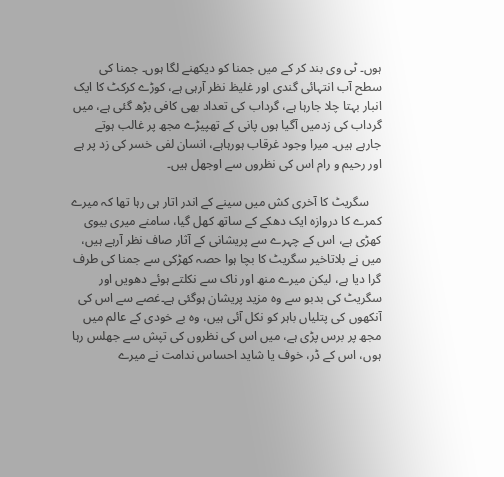ہوں۔ ٹی وی بند کر کے میں جمنا کو دیکھنے لگا ہوں۔ جمنا کی سطح آب انتہائی گندی اور غلیظ نظر آرہی ہے، کوڑے کرکٹ کا ایک انبار بہتا چلا جارہا ہے، گرداب کی تعداد بھی کافی بڑھ گئی ہے، میں گرداب کی زدمیں آگیا ہوں پانی کے تھپیڑے مجھ پر غالب ہوتے جارہے ہیں۔ میرا وجود غرقاب ہورہاہے، انسان لفی خسر کی زد پر ہے اور رحیم و رام اس کی نظروں سے اوجھل ہیں۔

    سگریٹ کا آخری کش میں سینے کے اندر اتار ہی رہا تھا کہ میرے کمرے کا دروازہ ایک دھکے کے ساتھ کھل گیا، سامنے میری بیوی کھڑی ہے، اس کے چہرے سے پریشانی کے آثار صاف نظر آرہے ہیں، میں نے بلاتاخیر سگریٹ کا بچا ہوا حصہ کھڑکی سے جمنا کی طرف گرا دیا ہے، لیکن میرے منھ اور ناک سے نکلتے ہوئے دھویں اور سگریٹ کی بدبو سے وہ مزید پریشان ہوگئی ہے۔غصے سے اس کی آنکھوں کی پتلیاں باہر کو نکل آئی ہیں، وہ بے خودی کے عالم میں مجھ پر برس پڑی ہے، میں اس کی نظروں کی تپش سے جھلس رہا ہوں، اس کے ڈر، خوف یا شاید احساس ندامت نے میرے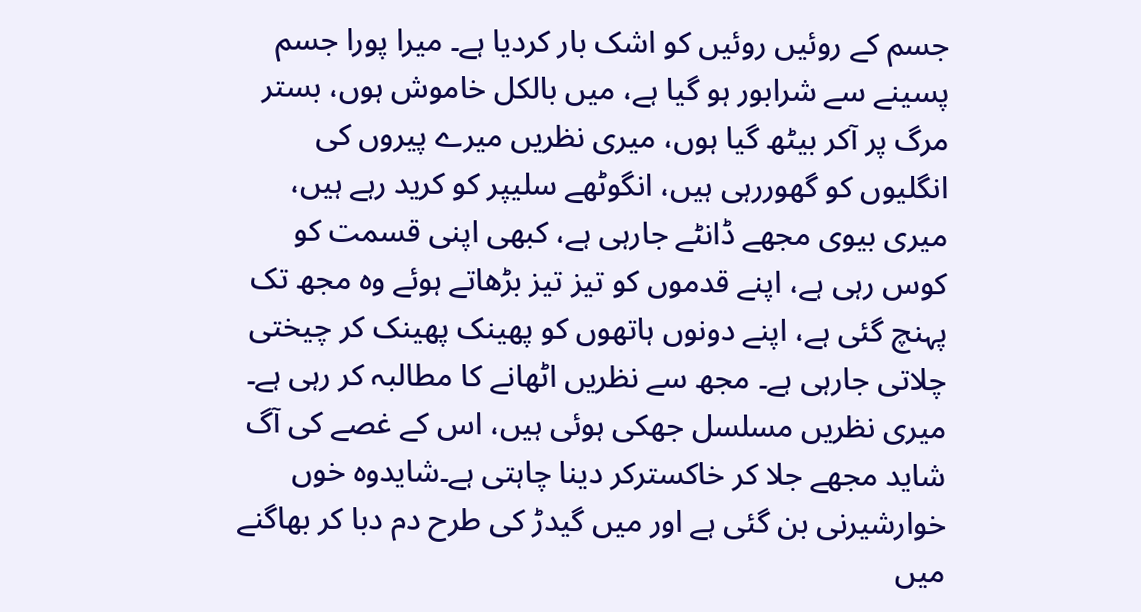جسم کے روئیں روئیں کو اشک بار کردیا ہے۔ میرا پورا جسم پسینے سے شرابور ہو گیا ہے، میں بالکل خاموش ہوں، بستر مرگ پر آکر بیٹھ گیا ہوں، میری نظریں میرے پیروں کی انگلیوں کو گھوررہی ہیں، انگوٹھے سلیپر کو کرید رہے ہیں، میری بیوی مجھے ڈانٹے جارہی ہے، کبھی اپنی قسمت کو کوس رہی ہے، اپنے قدموں کو تیز تیز بڑھاتے ہوئے وہ مجھ تک پہنچ گئی ہے، اپنے دونوں ہاتھوں کو پھینک پھینک کر چیختی چلاتی جارہی ہے۔ مجھ سے نظریں اٹھانے کا مطالبہ کر رہی ہے۔ میری نظریں مسلسل جھکی ہوئی ہیں، اس کے غصے کی آگ شاید مجھے جلا کر خاکسترکر دینا چاہتی ہے۔شایدوہ خوں خوارشیرنی بن گئی ہے اور میں گیدڑ کی طرح دم دبا کر بھاگنے میں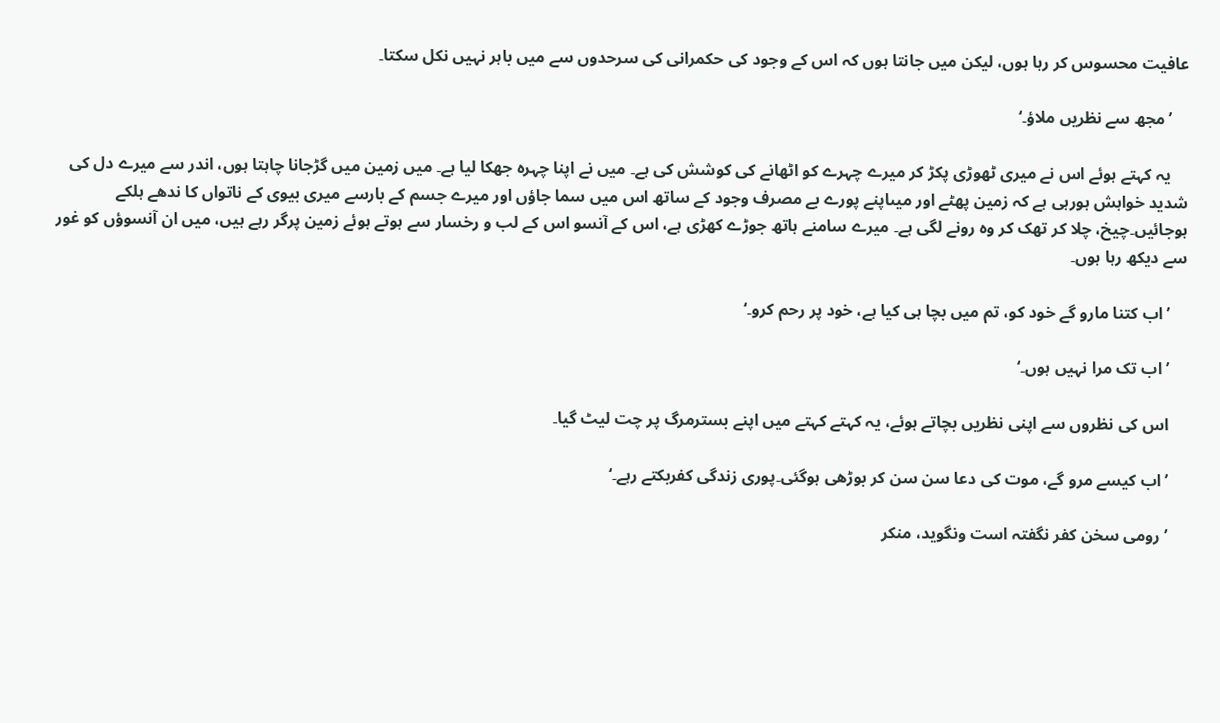عافیت محسوس کر رہا ہوں، لیکن میں جانتا ہوں کہ اس کے وجود کی حکمرانی کی سرحدوں سے میں باہر نہیں نکل سکتا۔

    ’مجھ سے نظریں ملاؤ۔‘

    یہ کہتے ہوئے اس نے میری ٹھوڑی پکڑ کر میرے چہرے کو اٹھانے کی کوشش کی ہے۔ میں نے اپنا چہرہ جھکا لیا ہے۔ میں زمین میں گڑجانا چاہتا ہوں، اندر سے میرے دل کی شدید خواہش ہورہی ہے کہ زمین پھٹے اور میںاپنے پورے بے مصرف وجود کے ساتھ اس میں سما جاؤں اور میرے جسم کے بارسے میری بیوی کے ناتواں کا ندھے ہلکے ہوجائیں۔چیخ، چلا کر تھک کر وہ رونے لگی ہے۔ میرے سامنے ہاتھ جوڑے کھڑی ہے، اس کے آنسو اس کے لب و رخسار سے ہوتے ہوئے زمین پرگر رہے ہیں، میں ان آنسوؤں کو غور سے دیکھ رہا ہوں۔

    ’اب کتنا مارو گے خود کو، تم میں بچا ہی کیا ہے، خود پر رحم کرو۔‘

    ’اب تک مرا نہیں ہوں۔‘

    اس کی نظروں سے اپنی نظریں بچاتے ہوئے، یہ کہتے کہتے میں اپنے بسترمرگ پر چت لیٹ گیا۔

    ’اب کیسے مرو گے، موت کی دعا سن سن کر بوڑھی ہوگئی۔پوری زندگی کفربکتے رہے۔‘

    ’رومی سخن کفر نگفتہ است ونگوید، منکر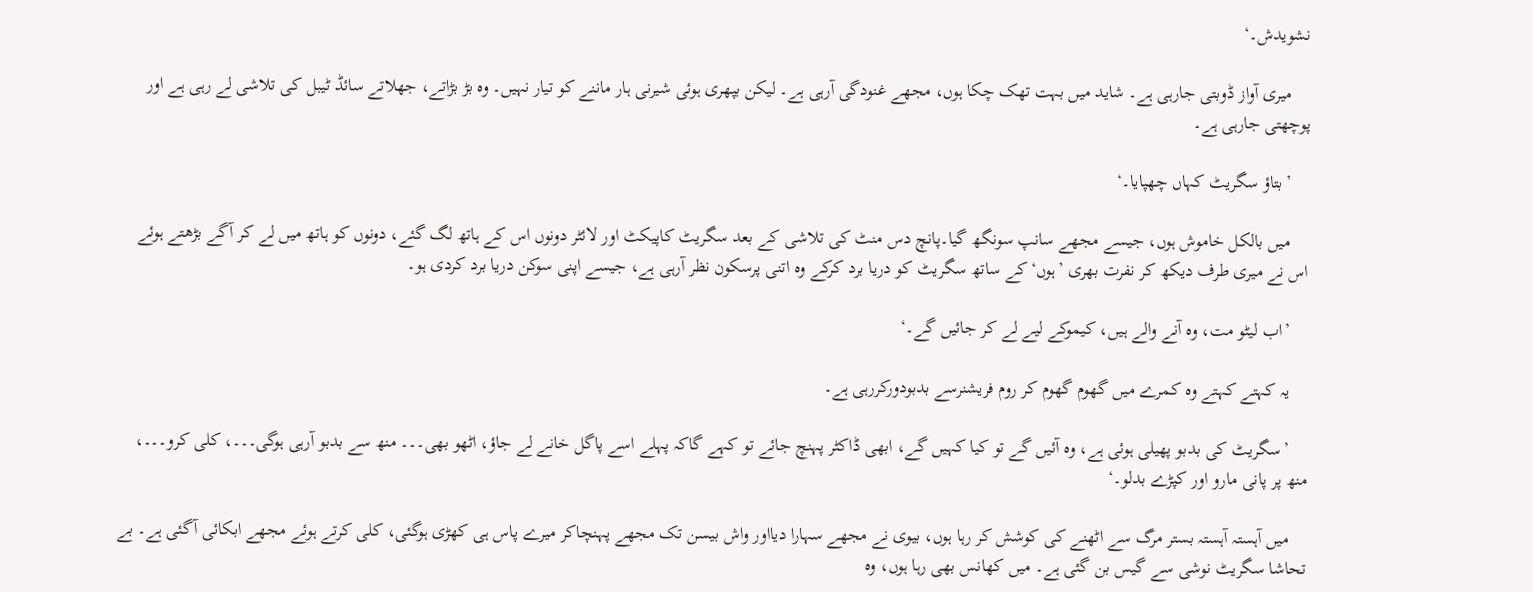نشویدش۔‘

    میری آواز ڈوبتی جارہی ہے۔ شاید میں بہت تھک چکا ہوں، مجھے غنودگی آرہی ہے۔ لیکن بپھری ہوئی شیرنی ہار ماننے کو تیار نہیں۔ وہ بڑ بڑاتے، جھلاتے سائڈ ٹیبل کی تلاشی لے رہی ہے اور پوچھتی جارہی ہے۔

    ’بتاؤ سگریٹ کہاں چھپایا۔‘

    میں بالکل خاموش ہوں، جیسے مجھے سانپ سونگھ گیا۔پانچ دس منٹ کی تلاشی کے بعد سگریٹ کاپیکٹ اور لائٹر دونوں اس کے ہاتھ لگ گئے، دونوں کو ہاتھ میں لے کر آگے بڑھتے ہوئے اس نے میری طرف دیکھ کر نفرت بھری ’ہوں‘کے ساتھ سگریٹ کو دریا برد کرکے وہ اتنی پرسکون نظر آرہی ہے، جیسے اپنی سوکن دریا برد کردی ہو۔

    ’اب لیٹو مت، وہ آنے والے ہیں، کیموکے لیے لے کر جائیں گے۔‘

    یہ کہتے کہتے وہ کمرے میں گھوم گھوم کر روم فریشنرسے بدبودورکررہی ہے۔

    ’سگریٹ کی بدبو پھیلی ہوئی ہے، وہ آئیں گے تو کیا کہیں گے، ابھی ڈاکٹر پہنچ جائے تو کہے گاکہ پہلے اسے پاگل خانے لے جاؤ، اٹھو بھی۔۔۔ منھ سے بدبو آرہی ہوگی۔۔۔، کلی کرو۔۔۔، منھ پر پانی مارو اور کپڑے بدلو۔‘

    میں آہستہ آہستہ بستر مرگ سے اٹھنے کی کوشش کر رہا ہوں، بیوی نے مجھے سہارا دیااور واش بیسن تک مجھے پہنچاکر میرے پاس ہی کھڑی ہوگئی، کلی کرتے ہوئے مجھے ابکائی آگئی ہے۔ بے تحاشا سگریٹ نوشی سے گیس بن گئی ہے۔ میں کھانس بھی رہا ہوں، وہ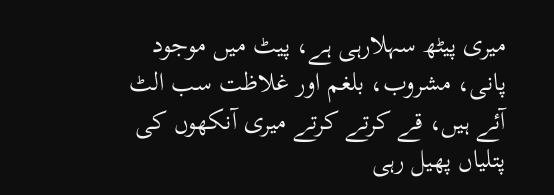میری پیٹھ سہلارہی ہے، پیٹ میں موجود پانی، مشروب، بلغم اور غلاظت سب الٹ آئے ہیں، قے کرتے کرتے میری آنکھوں کی پتلیاں پھیل رہی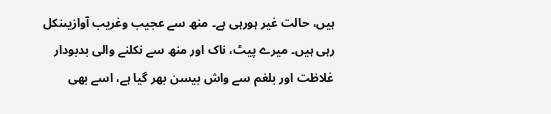ہیں، حالت غیر ہورہی ہے۔ منھ سے عجیب وغریب آوازیںنکل رہی ہیں۔ میرے پیٹ، ناک اور منھ سے نکلنے والی بدبودار غلاظت اور بلغم سے واش بیسن بھر گیا ہے، اسے بھی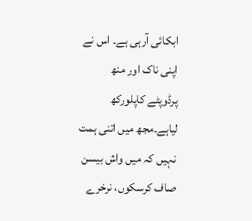ابکائی آرہی ہے۔ اس نے اپنی ناک اور منھ پرڈوپٹے کاپلورکھ لیاہے۔مجھ میں اتنی ہمت نہیں کہ میں واش بیسن صاف کرسکوں، نرخرے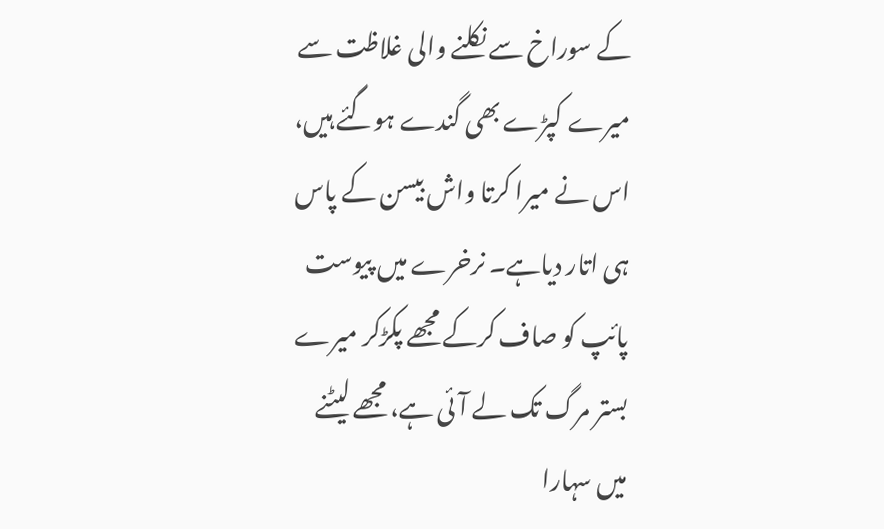کے سوراخ سے نکلنے والی غلاظت سے میرے کپڑے بھی گندے ہوگئے ہیں، اس نے میرا کرتا واش بیسن کے پاس ہی اتار دیاہے۔ نرخرے میں پیوست پائپ کو صاف کرکے مجھے پکڑکر میرے بستر مرگ تک لے آئی ہے، مجھے لیٹنے میں سہارا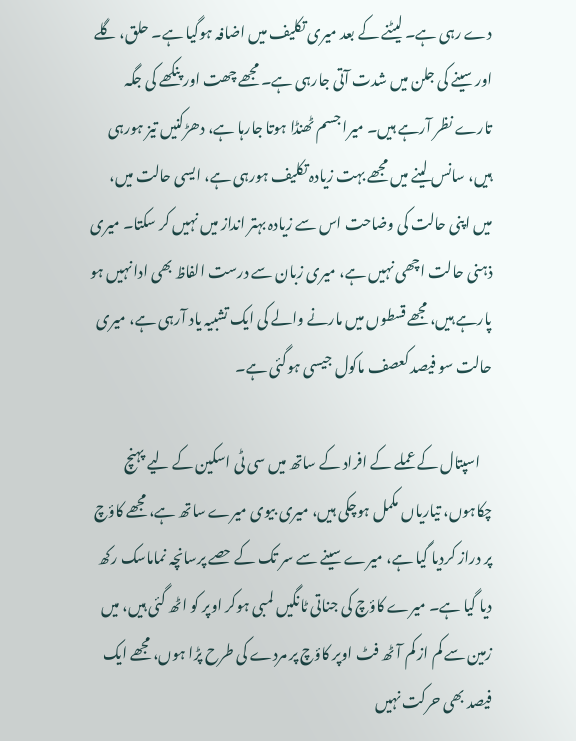دے رہی ہے۔ لیٹنے کے بعد میری تکلیف میں اضافہ ہوگیا ہے۔ حلق، گلے اور سینے کی جلن میں شدت آتی جارہی ہے۔ مجھے چھت اور پنکھے کی جگہ تارے نظر آرہے ہیں۔ میرا جسم ٹھنڈا ہوتا جارہا ہے، دھڑکنیں تیز ہورہی ہیں، سانس لینے میں مجھے بہت زیادہ تکلیف ہورہی ہے، ایسی حالت میں، میں اپنی حالت کی وضاحت اس سے زیادہ بہتر انداز میں نہیں کر سکتا۔ میری ذہنی حالت اچھی نہیں ہے، میری زبان سے درست الفاظ بھی ادا نہیں ہو پارہے ہیں، مجھے قسطوں میں مارنے والے کی ایک تشبیہ یاد آرہی ہے، میری حالت سو فیصد کعصف ماکول جیسی ہوگئی ہے۔

    اسپتال کے عملے کے افراد کے ساتھ میں سی ٹی اسکین کے لیے پہنچ چکاہوں، تیاریاں مکمل ہوچکی ہیں، میری بیوی میرے ساتھ ہے، مجھے کاؤچ پر دراز کردیا گیا ہے، میرے سینے سے سر تک کے حصے پرسانچہ نماماسک رکھ دیا گیا ہے۔ میرے کاؤچ کی جناتی ٹانگیں لمبی ہوکر اوپر کو اٹھ گئی ہیں، میں زمین سے کم از کم آٹھ فٹ اوپر کاؤچ پر مردے کی طرح پڑا ہوں، مجھے ایک فیصد بھی حرکت نہیں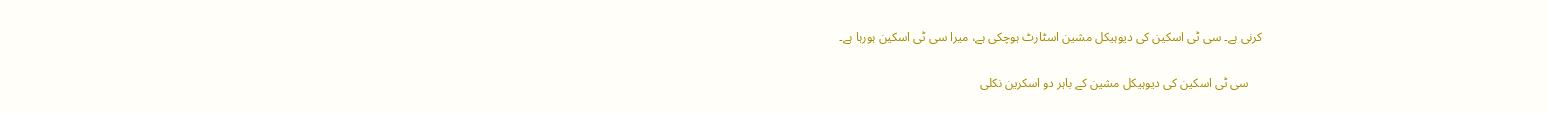کرنی ہے۔ سی ٹی اسکین کی دیوہیکل مشین اسٹارٹ ہوچکی ہے، میرا سی ٹی اسکین ہورہا ہے۔

    سی ٹی اسکین کی دیوہیکل مشین کے باہر دو اسکرین نکلی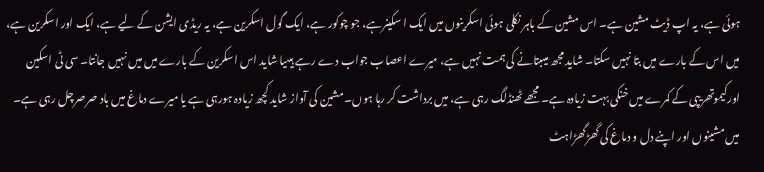ہوئی ہے، یہ اپ ڈیٹ مشین ہے۔ اس مشین کے باہر نکلی ہوئی اسکرینوں میں ایک ا سکینرہے، جو چوکور ہے، ایک گول اسکرین ہے، یہ ریڈی ایشن کے لیے ہے، ایک اور اسکرین ہے، میں اس کے بارے میں بتا نہیں سکتا۔ شاید مجھ میںبتانے کی ہمت نہیں ہے، میرے اعصاب جواب دے رہے ہیںیا شاید اس اسکرین کے بارے میں میں نہیں جانتا۔ سی ٹی اسکین اورکیموتھریپی کے کمرے میں خنکی بہت زیادہ ہے۔ مجھے ٹھنڈلگ رہی ہے، میں برداشت کر رہا ہوں۔ مشین کی آواز شاید کچھ زیادہ ہورہی ہے یا میرے دماغ میں باد صرصرچل رہی ہے۔ میں مشینوں اور اپنے دل و دماغ کی گھڑگھڑاہٹ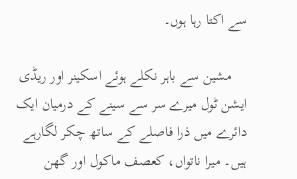سے اکتا رہا ہوں۔

    مشین سے باہر نکلے ہوئے اسکینر اور ریڈی ایشن ٹول میرے سر سے سینے کے درمیان ایک دائرے میں ذرا فاصلے کے ساتھ چکر لگارہے ہیں۔ میرا ناتواں، کعصف ماکول اور گھن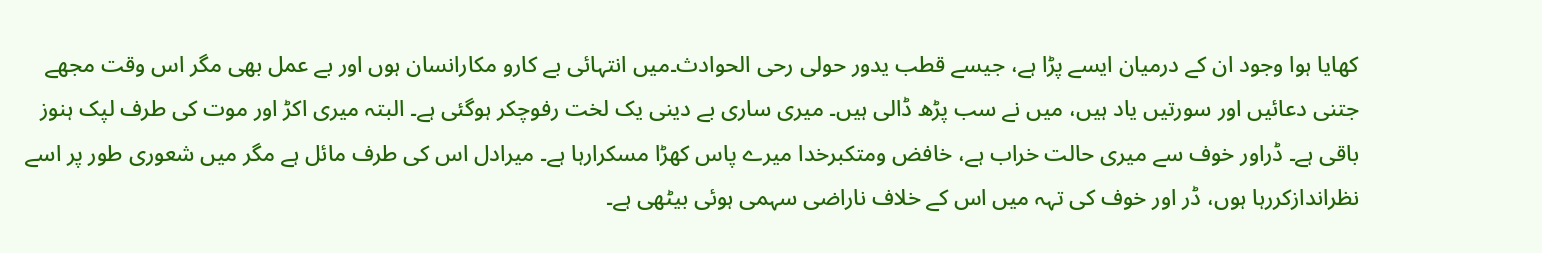کھایا ہوا وجود ان کے درمیان ایسے پڑا ہے، جیسے قطب یدور حولی رحی الحوادث۔میں انتہائی بے کارو مکارانسان ہوں اور بے عمل بھی مگر اس وقت مجھے جتنی دعائیں اور سورتیں یاد ہیں، میں نے سب پڑھ ڈالی ہیں۔ میری ساری بے دینی یک لخت رفوچکر ہوگئی ہے۔ البتہ میری اکڑ اور موت کی طرف لپک ہنوز باقی ہے۔ ڈراور خوف سے میری حالت خراب ہے، خافض ومتکبرخدا میرے پاس کھڑا مسکرارہا ہے۔ میرادل اس کی طرف مائل ہے مگر میں شعوری طور پر اسے نظراندازکررہا ہوں، ڈر اور خوف کی تہہ میں اس کے خلاف ناراضی سہمی ہوئی بیٹھی ہے۔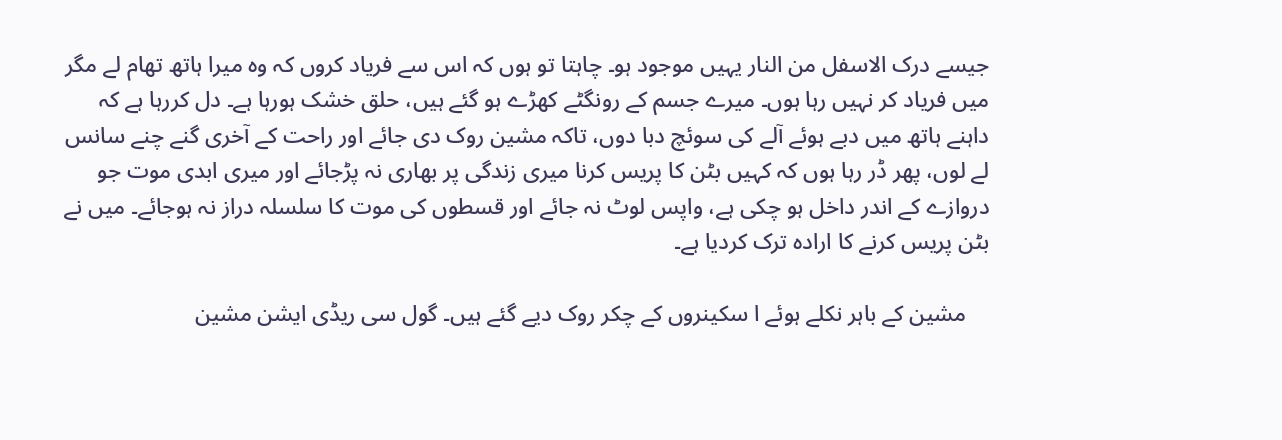جیسے درک الاسفل من النار یہیں موجود ہو۔ چاہتا تو ہوں کہ اس سے فریاد کروں کہ وہ میرا ہاتھ تھام لے مگر میں فریاد کر نہیں رہا ہوں۔ میرے جسم کے رونگٹے کھڑے ہو گئے ہیں، حلق خشک ہورہا ہے۔ دل کررہا ہے کہ داہنے ہاتھ میں دبے ہوئے آلے کی سوئچ دبا دوں، تاکہ مشین روک دی جائے اور راحت کے آخری گنے چنے سانس لے لوں، پھر ڈر رہا ہوں کہ کہیں بٹن کا پریس کرنا میری زندگی پر بھاری نہ پڑجائے اور میری ابدی موت جو دروازے کے اندر داخل ہو چکی ہے، واپس لوٹ نہ جائے اور قسطوں کی موت کا سلسلہ دراز نہ ہوجائے۔ میں نے بٹن پریس کرنے کا ارادہ ترک کردیا ہے۔

    مشین کے باہر نکلے ہوئے ا سکینروں کے چکر روک دیے گئے ہیں۔ گول سی ریڈی ایشن مشین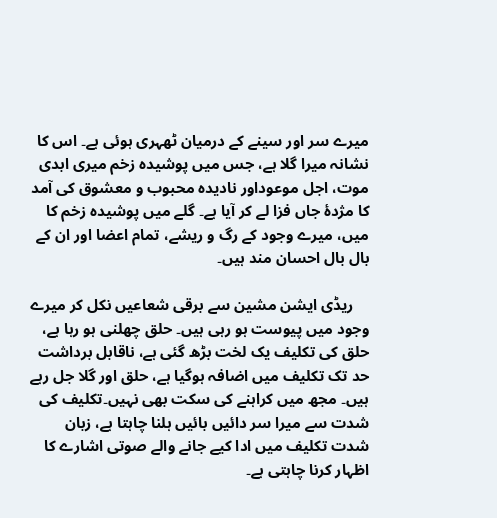میرے سر اور سینے کے درمیان ٹھہری ہوئی ہے۔ اس کا نشانہ میرا گلا ہے، جس میں پوشیدہ زخم میری ابدی موت، اجل موعوداور نادیدہ محبوب و معشوق کی آمد کا مژدۂ جاں فزا لے کر آیا ہے۔ گلے میں پوشیدہ زخم کا میں، میرے وجود کے رگ و ریشے، تمام اعضا اور ان کے بال بال احسان مند ہیں۔

    ریڈی ایشن مشین سے برقی شعاعیں نکل کر میرے وجود میں پیوست ہو رہی ہیں۔ حلق چھلنی ہو رہا ہے، حلق کی تکلیف یک لخت بڑھ گئی ہے، ناقابل برداشت حد تک تکلیف میں اضافہ ہوگیا ہے، حلق اور گلا جل رہے ہیں۔ مجھ میں کراہنے کی سکت بھی نہیں۔تکلیف کی شدت سے میرا سر دائیں بائیں ہلنا چاہتا ہے، زبان شدت تکلیف میں ادا کیے جانے والے صوتی اشارے کا اظہار کرنا چاہتی ہے۔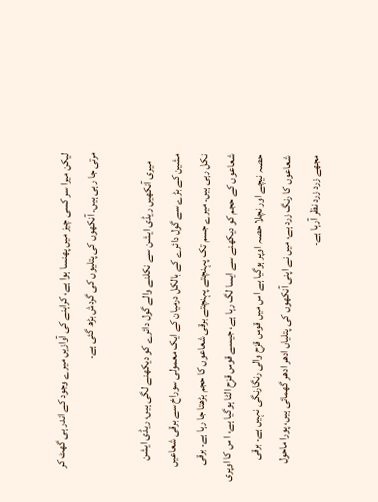لیکن میرا سر کسی چیز میں پھنسا ہوا ہے، کراہنے کی آوازیں میرے وجود کے اندر ہی گھٹ کر مرتی جا رہی ہیں۔ آنکھوں کی پتلیوں کی گردش بڑھ گئی ہے۔

    میری آنکھیں ریڈی ایشن سے نکلنے والے گول دائرے کو دیکھنے لگی ہیں، ریڈی ایشن مشین کے بڑے سے گول دائرے کے بالکل درمیان کے ایک معمولی سوراخ سے برقی شعاعیں نکل رہی ہیں۔ میرے جسم تک پہنچتے پہنچتے برقی شعاعوں کا حجم بڑھتا جا رہا ہے۔ برقی شعاعوں کے حجم کو دیکھنے سے ایسا لگ رہا ہے، جیسے قوس قزح الٹا ہوگیا ہے، ا س کا اوپری حصہ نیچے اور نچلا حصہ اوپر ہوگیا ہے اس میں قوس قزح والی رنگارنگی نہیں ہے۔ برقی شعاعوں کا رنگ زرد ہے، میں نے اپنی آنکھوں کی پتلیاں ادھر ادھر گھمائی ہیں، پورا ماحول مجھے زرد زرد نظر آرہا ہے۔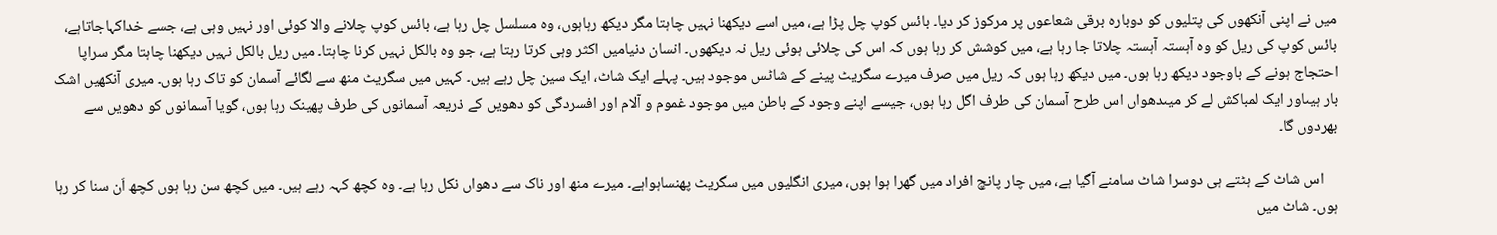میں نے اپنی آنکھوں کی پتلیوں کو دوبارہ برقی شعاعوں پر مرکوز کر دیا۔ بائس کوپ چل پڑا ہے، میں اسے دیکھنا نہیں چاہتا مگر دیکھ رہاہوں، وہ مسلسل چل رہا ہے، بائس کوپ چلانے والا کوئی اور نہیں وہی ہے، جسے خداکہاجاتاہے، بائس کوپ کی ریل کو وہ آہستہ آہستہ چلاتا جا رہا ہے، میں کوشش کر رہا ہوں کہ اس کی چلائی ہوئی ریل نہ دیکھوں۔ انسان دنیامیں اکثر وہی کرتا رہتا ہے، جو وہ بالکل نہیں کرنا چاہتا۔ میں ریل بالکل نہیں دیکھنا چاہتا مگر سراپا احتجاج ہونے کے باوجود دیکھ رہا ہوں۔ میں دیکھ رہا ہوں کہ ریل میں صرف میرے سگریٹ پینے کے شاٹس موجود ہیں۔ پہلے ایک شاٹ، ایک سین چل رہے ہیں۔ کہیں میں سگریٹ منھ سے لگائے آسمان کو تاک رہا ہوں۔ میری آنکھیں اشک بار ہیںاور ایک لمباکش لے کر میںدھواں اس طرح آسمان کی طرف اگل رہا ہوں، جیسے اپنے وجود کے باطن میں موجود غموم و آلام اور افسردگی کو دھویں کے ذریعہ آسمانوں کی طرف پھینک رہا ہوں، گویا آسمانوں کو دھویں سے بھردوں گا۔

    اس شاٹ کے ہٹتے ہی دوسرا شاٹ سامنے آگیا ہے، میں چار پانچ افراد میں گھرا ہوا ہوں، میری انگلیوں میں سگریٹ پھنساہواہے۔ میرے منھ اور ناک سے دھواں نکل رہا ہے۔ وہ کچھ کہہ رہے ہیں۔ میں کچھ سن رہا ہوں کچھ اَن سنا کر رہا ہوں۔ شاٹ میں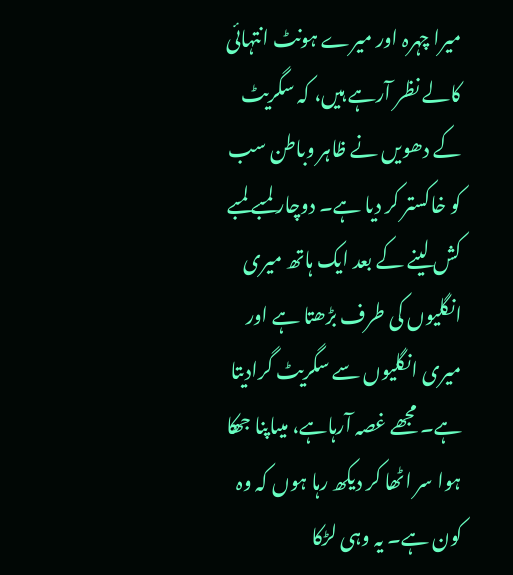میرا چہرہ اور میرے ہونٹ انتہائی کالے نظر آرہے ہیں، کہ سگریٹ کے دھویں نے ظاہر وباطن سب کو خاکستر کر دیا ہے۔ دوچار لمبے لمبے کش لینے کے بعد ایک ہاتھ میری انگلیوں کی طرف بڑھتا ہے اور میری انگلیوں سے سگریٹ گرادیتا ہے۔ مجھے غصہ آرہاہے، میںاپنا جھکا ہوا سر اٹھا کر دیکھ رہا ہوں کہ وہ کون ہے۔ یہ وہی لڑکا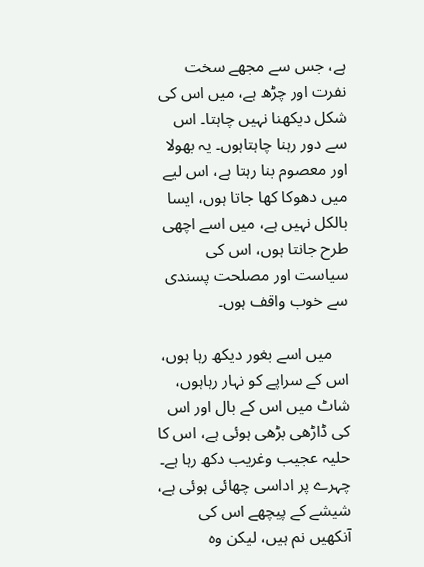ہے، جس سے مجھے سخت نفرت اور چڑھ ہے، میں اس کی شکل دیکھنا نہیں چاہتا۔ اس سے دور رہنا چاہتاہوں۔ یہ بھولا اور معصوم بنا رہتا ہے، اس لیے میں دھوکا کھا جاتا ہوں، ایسا بالکل نہیں ہے، میں اسے اچھی طرح جانتا ہوں، اس کی سیاست اور مصلحت پسندی سے خوب واقف ہوں۔

    میں اسے بغور دیکھ رہا ہوں، اس کے سراپے کو نہار رہاہوں، شاٹ میں اس کے بال اور اس کی ڈاڑھی بڑھی ہوئی ہے، اس کا حلیہ عجیب وغریب دکھ رہا ہے۔ چہرے پر اداسی چھائی ہوئی ہے، شیشے کے پیچھے اس کی آنکھیں نم ہیں، لیکن وہ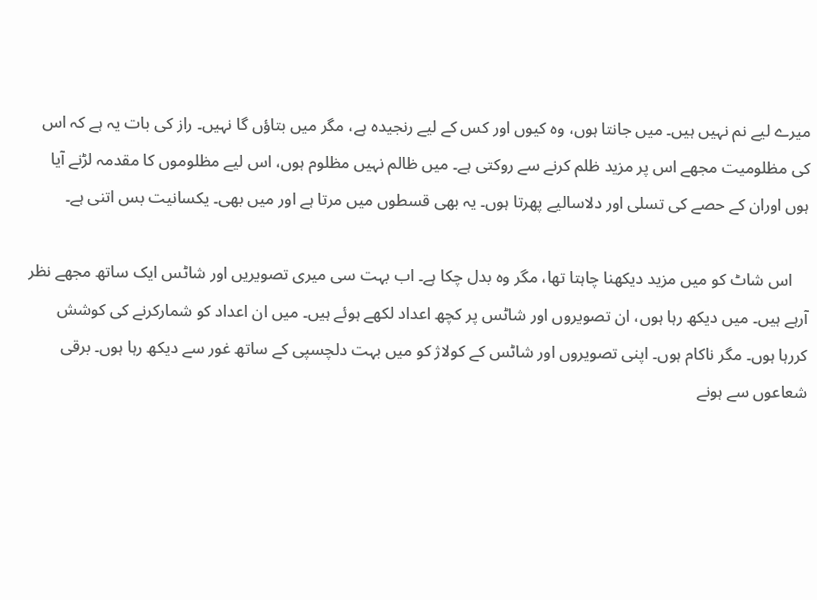میرے لیے نم نہیں ہیں۔ میں جانتا ہوں، وہ کیوں اور کس کے لیے رنجیدہ ہے، مگر میں بتاؤں گا نہیں۔ راز کی بات یہ ہے کہ اس کی مظلومیت مجھے اس پر مزید ظلم کرنے سے روکتی ہے۔ میں ظالم نہیں مظلوم ہوں، اس لیے مظلوموں کا مقدمہ لڑنے آیا ہوں اوران کے حصے کی تسلی اور دلاسالیے پھرتا ہوں۔ یہ بھی قسطوں میں مرتا ہے اور میں بھی۔ یکسانیت بس اتنی ہے۔

    اس شاٹ کو میں مزید دیکھنا چاہتا تھا، مگر وہ بدل چکا ہے۔ اب بہت سی میری تصویریں اور شاٹس ایک ساتھ مجھے نظر آرہے ہیں۔ میں دیکھ رہا ہوں، ان تصویروں اور شاٹس پر کچھ اعداد لکھے ہوئے ہیں۔ میں ان اعداد کو شمارکرنے کی کوشش کررہا ہوں۔ مگر ناکام ہوں۔ اپنی تصویروں اور شاٹس کے کولاژ کو میں بہت دلچسپی کے ساتھ غور سے دیکھ رہا ہوں۔ برقی شعاعوں سے ہونے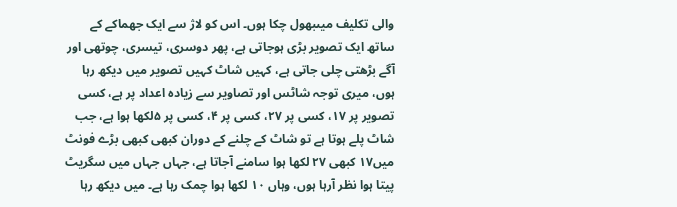والی تکلیف میںبھول چکا ہوں۔ اس کو لاژ سے ایک جھماکے کے ساتھ ایک تصویر بڑی ہوجاتی ہے، پھر دوسری، تیسری، چوتھی اور آگے بڑھتی چلی جاتی ہے، کہیں شاٹ کہیں تصویر میں دیکھ رہا ہوں، میری توجہ شاٹس اور تصاویر سے زیادہ اعداد پر ہے، کسی تصویر پر ۱۷، کسی پر ۲۷، کسی پر ۴، کسی پر ۵لکھا ہوا ہے، جب شاٹ پلے ہوتا ہے تو شاٹ کے چلنے کے دوران کبھی کبھی بڑے فونٹ میں۱۷ کبھی ۲۷ لکھا ہوا سامنے آجاتا ہے، جہاں جہاں میں سگریٹ پیتا ہوا نظر آرہا ہوں، وہاں ۱۰ لکھا ہوا چمک رہا ہے۔ میں دیکھ رہا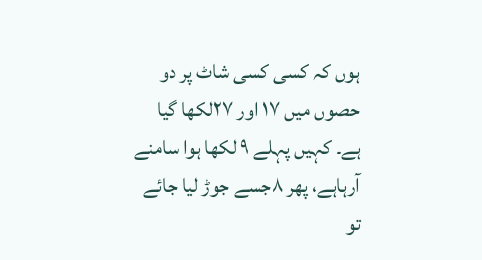ہوں کہ کسی کسی شاٹ پر دو حصوں میں ۱۷ اور ۲۷لکھا گیا ہے۔ کہیں پہلے ۹ لکھا ہوا سامنے آرہاہے، پھر ۸جسے جوڑ لیا جائے تو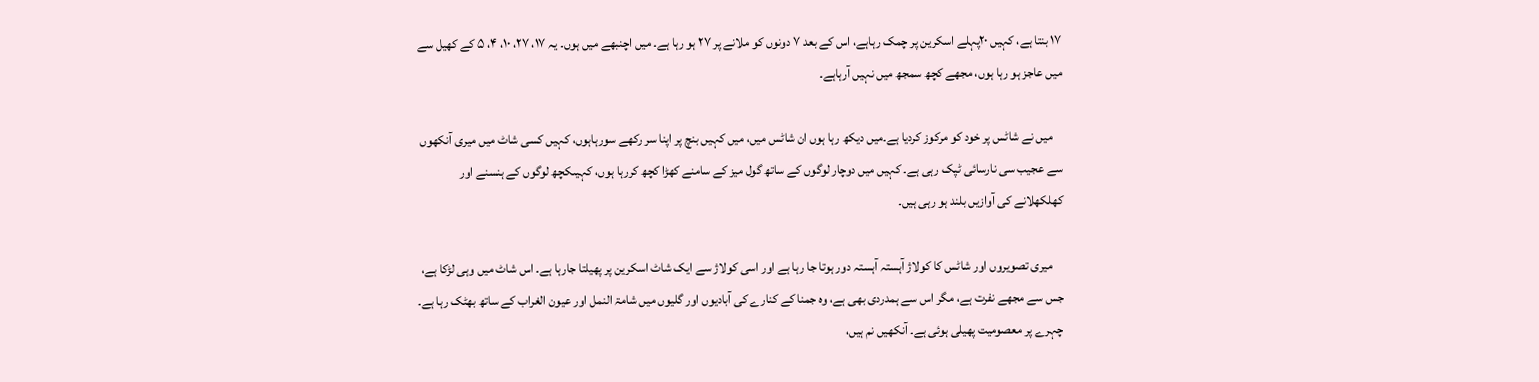۱۷ بنتا ہے، کہیں ۲۰پہلے اسکرین پر چمک رہاہے، اس کے بعد ۷ دونوں کو ملانے پر ۲۷ ہو رہا ہے۔ میں اچنبھے میں ہوں۔ یہ ۱۷، ۲۷، ۱۰، ۴، ۵ کے کھیل سے میں عاجز ہو رہا ہوں، مجھے کچھ سمجھ میں نہیں آرہاہے۔

    میں نے شاٹس پر خود کو مرکوز کردیا ہے۔میں دیکھ رہا ہوں ان شاٹس میں، میں کہیں بنچ پر اپنا سر رکھے سورہاہوں، کہیں کسی شاٹ میں میری آنکھوں سے عجیب سی نارسائی ٹپک رہی ہے۔ کہیں میں دوچار لوگوں کے ساتھ گول میز کے سامنے کھڑا کچھ کررہا ہوں، کہیںکچھ لوگوں کے ہنسنے اور کھلکھلانے کی آوازیں بلند ہو رہی ہیں۔

    میری تصویروں اور شاٹس کا کولاژ آہستہ آہستہ دور ہوتا جا رہا ہے اور اسی کولاژ سے ایک شاٹ اسکرین پر پھیلتا جارہا ہے۔ اس شاٹ میں وہی لڑکا ہے، جس سے مجھے نفرت ہے، مگر اس سے ہمدردی بھی ہے، وہ جمنا کے کنارے کی آبادیوں اور گلیوں میں شامۃ النمل اور عیون الغراب کے ساتھ بھٹک رہا ہے۔ چہرے پر معصومیت پھیلی ہوئی ہے۔ آنکھیں نم ہیں،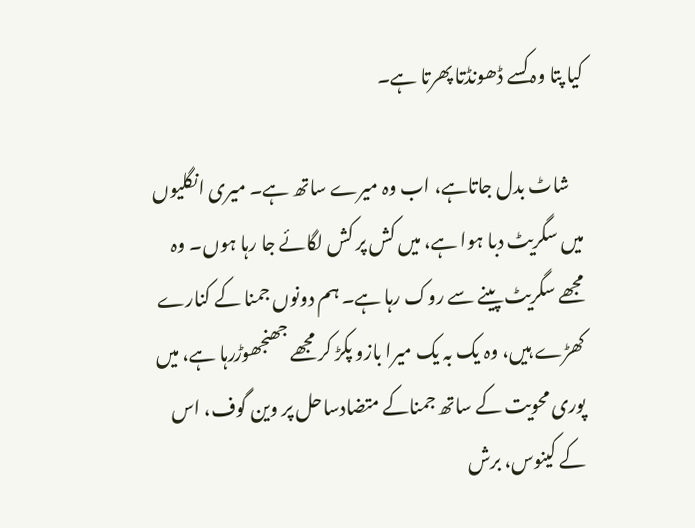کیا پتا وہ کسے ڈھونڈتا پھرتا ہے۔

    شاٹ بدل جاتاہے، اب وہ میرے ساتھ ہے۔ میری انگلیوں میں سگریٹ دبا ہوا ہے، میں کش پر کش لگائے جا رہا ہوں۔ وہ مجھے سگریٹ پینے سے روک رہا ہے۔ ہم دونوں جمنا کے کنارے کھڑے ہیں، وہ یک بہ یک میرا بازو پکڑ کر مجھے جھنجھوڑرہا ہے، میں پوری محویت کے ساتھ جمناکے متضادساحل پر وین گوف، اس کے کینوس، برش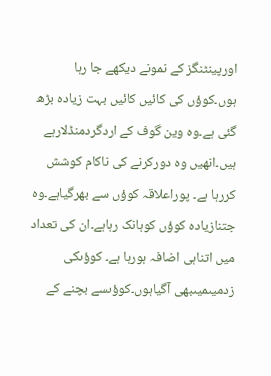اورپینٹنگز کے نمونے دیکھے جا رہا ہوں۔کوؤں کی کائیں کائیں بہت زیادہ بڑھ گئی ہے۔وہ وین گوف کے اردگردمنڈلارہے ہیں۔انھیں وہ دورکرنے کی ناکام کوشش کررہا ہے۔ پوراعلاقہ کوؤں سے بھرگیاہے۔وہ جتنازیادہ کوؤں کوہانک رہاہے۔ان کی تعداد میں اتناہی اضافہ ہورہا ہے۔ کوؤںکی زدمیںمیںبھی آگیاہوں۔کوؤںسے بچنے کے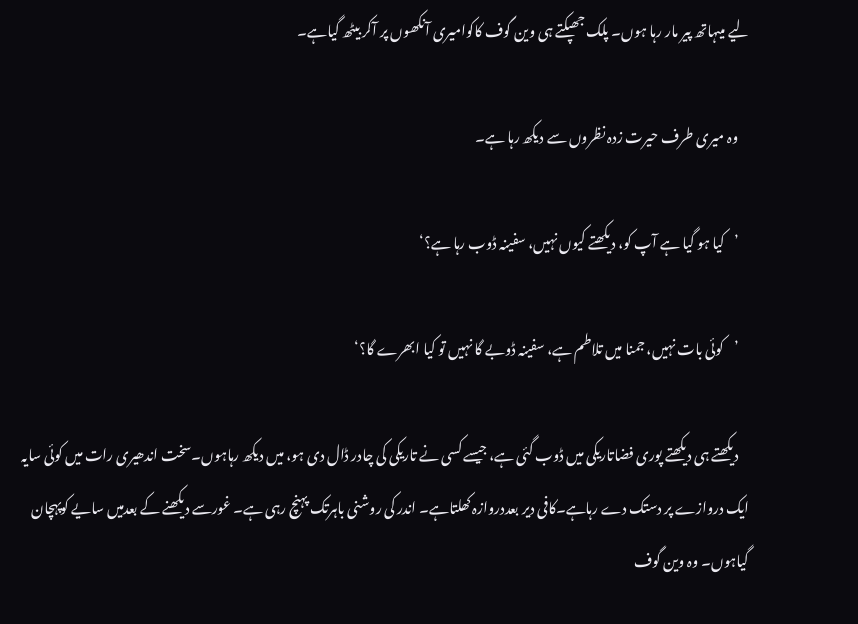لیے میںہاتھ پیر مار رہا ہوں۔ پلک جھپکتے ہی وین گوف کاکوامیری آنکھوں پر آکر بیٹھ گیاہے۔

    وہ میری طرف حیرت زدہ نظروں سے دیکھ رہا ہے۔

    ’کیا ہو گیا ہے آپ کو، دیکھتے کیوں نہیں، سفینہ ڈوب رہا ہے؟‘

    ’کوئی بات نہیں، جمنا میں تلاطم ہے، سفینہ ڈوبے گا نہیں تو کیا ابھرے گا؟‘

    دیکھتے ہی دیکھتے پوری فضاتاریکی میں ڈوب گئی ہے، جیسے کسی نے تاریکی کی چادر ڈال دی ہو، میں دیکھ رہاہوں۔سخت اندھیری رات میں کوئی سایہ ایک دروازے پر دستک دے رہاہے۔کافی دیر بعددروازہ کھلتاہے۔ اندر کی روشنی باہرتک پہنچ رہی ہے۔ غورسے دیکھنے کے بعدمیں سایے کوپہچان گیاہوں۔ وہ وین گوف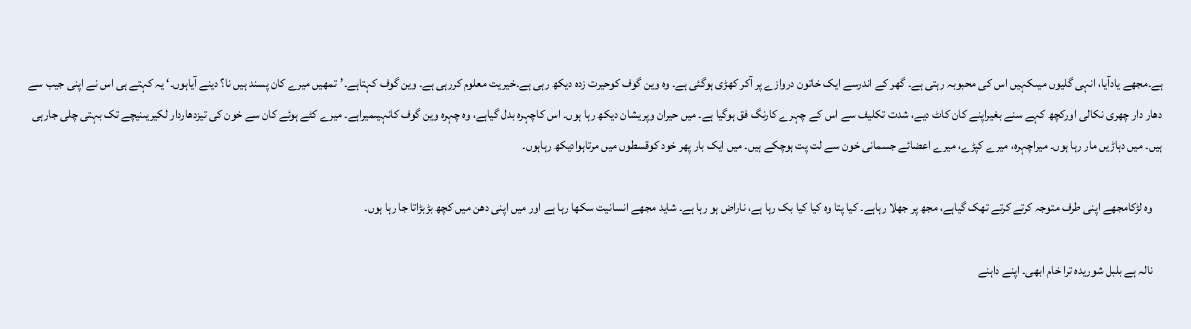ہے۔مجھے یادآیا، انہی گلیوں میںکہیں اس کی محبوبہ رہتی ہے۔ گھر کے اندرسے ایک خاتون دروازے پر آکر کھڑی ہوگئی ہے۔ وہ وین گوف کوحیرت زدہ دیکھ رہی ہے۔خیریت معلوم کررہی ہے۔ وین گوف کہتاہے۔’تمھیں میرے کان پسند ہیں نا؟ دینے آیاہوں۔‘ یہ کہتے ہی اس نے اپنی جیب سے دھار دار چھری نکالی اورکچھ کہے سنے بغیراپنے کان کاٹ دیے، شدت تکلیف سے اس کے چہرے کارنگ فق ہوگیا ہے۔ میں حیران وپریشان دیکھ رہا ہوں۔ اس کاچہرہ بدل گیاہے، وہ چہرہ وین گوف کانہیںمیراہے۔ میرے کٹے ہوئے کان سے خون کی تیزدھاردار لکیریںنیچے تک بہتی چلی جارہی ہیں۔ میں دہاڑیں مار رہا ہوں۔ میراچہرہ، میرے کپڑے، میرے اعضائے جسمانی خون سے لت پت ہوچکے ہیں۔ میں ایک بار پھر خود کوقسطوں میں مرتاہوادیکھ رہاہوں۔

    وہ لڑکامجھے اپنی طرف متوجہ کرتے کرتے تھک گیاہے، مجھ پر جھلا رہاہے۔ کیا پتا وہ کیا کیا بک رہا ہے، ناراض ہو رہا ہے۔ شاید مجھے انسانیت سکھا رہا ہے اور میں اپنی دھن میں کچھ بڑبڑاتا جا رہا ہوں۔

    نالہ ہے بلبل شوریدہ ترا خام ابھی۔ اپنے داہنے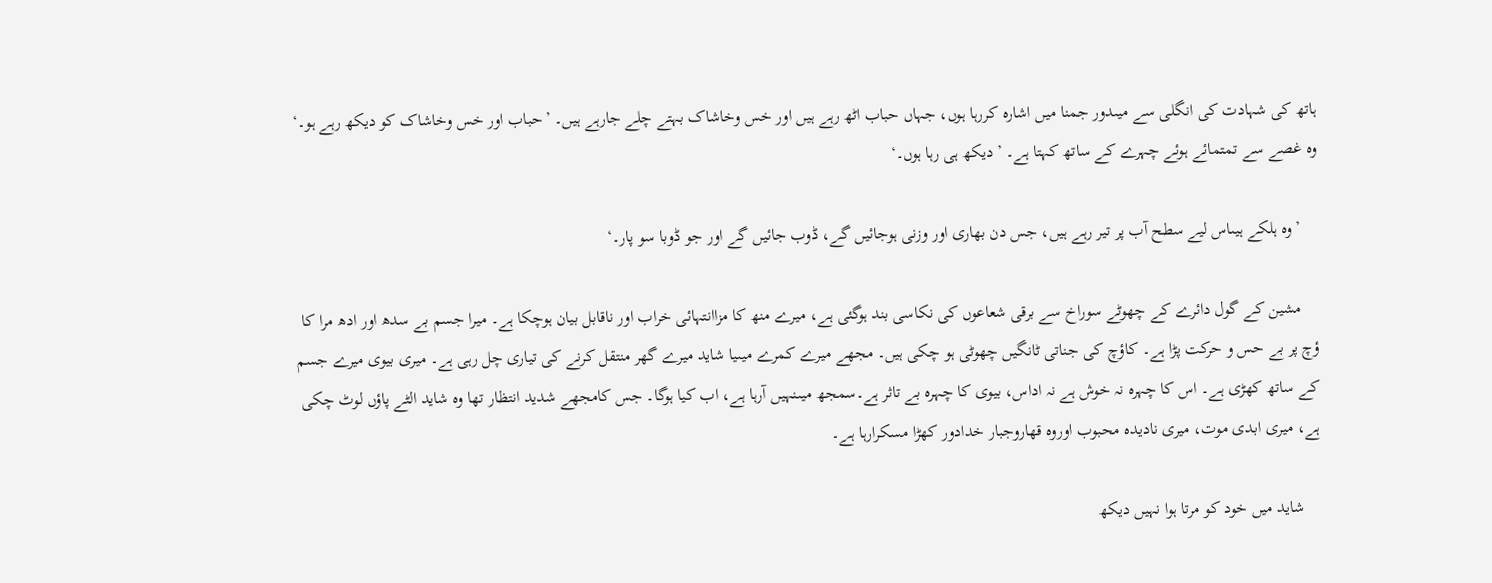ہاتھ کی شہادت کی انگلی سے میںدور جمنا میں اشارہ کررہا ہوں، جہاں حباب اٹھ رہے ہیں اور خس وخاشاک بہتے چلے جارہے ہیں۔ ’حباب اور خس وخاشاک کو دیکھ رہے ہو۔‘ وہ غصے سے تمتمائے ہوئے چہرے کے ساتھ کہتا ہے۔ ’دیکھ ہی رہا ہوں۔‘

    ’وہ ہلکے ہیںاس لیے سطح آب پر تیر رہے ہیں، جس دن بھاری اور وزنی ہوجائیں گے، ڈوب جائیں گے اور جو ڈوبا سو پار۔‘

    مشین کے گول دائرے کے چھوٹے سوراخ سے برقی شعاعوں کی نکاسی بند ہوگئی ہے، میرے منھ کا مزاانتہائی خراب اور ناقابل بیان ہوچکا ہے۔ میرا جسم بے سدھ اور ادھ مرا کا ؤچ پر بے حس و حرکت پڑا ہے۔ کاؤچ کی جناتی ٹانگیں چھوٹی ہو چکی ہیں۔ مجھے میرے کمرے میںیا شاید میرے گھر منتقل کرنے کی تیاری چل رہی ہے۔ میری بیوی میرے جسم کے ساتھ کھڑی ہے۔ اس کا چہرہ نہ خوش ہے نہ اداس، بیوی کا چہرہ بے تاثر ہے۔سمجھ میںنہیں آرہا ہے، اب کیا ہوگا۔ جس کامجھے شدید انتظار تھا وہ شاید الٹے پاؤں لوٹ چکی ہے، میری ابدی موت، میری نادیدہ محبوب اوروہ قھاروجبار خدادور کھڑا مسکرارہا ہے۔

    شاید میں خود کو مرتا ہوا نہیں دیکھ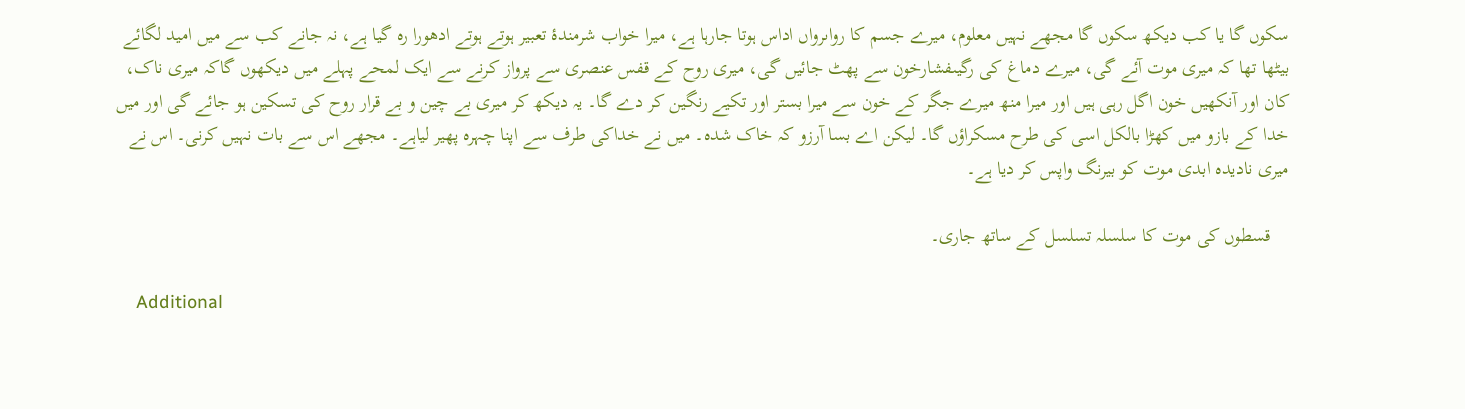سکوں گا یا کب دیکھ سکوں گا مجھے نہیں معلوم، میرے جسم کا رواںرواں اداس ہوتا جارہا ہے، میرا خواب شرمندۂ تعبیر ہوتے ہوتے ادھورا رہ گیا ہے، نہ جانے کب سے میں امید لگائے بیٹھا تھا کہ میری موت آئے گی، میرے دماغ کی رگیںفشارخون سے پھٹ جائیں گی، میری روح کے قفس عنصری سے پرواز کرنے سے ایک لمحے پہلے میں دیکھوں گاکہ میری ناک، کان اور آنکھیں خون اگل رہی ہیں اور میرا منھ میرے جگر کے خون سے میرا بستر اور تکیے رنگین کر دے گا۔ یہ دیکھ کر میری بے چین و بے قرار روح کی تسکین ہو جائے گی اور میں خدا کے بازو میں کھڑا بالکل اسی کی طرح مسکراؤں گا۔ لیکن اے بسا آرزو کہ خاک شدہ۔ میں نے خداکی طرف سے اپنا چہرہ پھیر لیاہے۔ مجھے اس سے بات نہیں کرنی۔ اس نے میری نادیدہ ابدی موت کو بیرنگ واپس کر دیا ہے۔

    قسطوں کی موت کا سلسلہ تسلسل کے ساتھ جاری۔

    Additional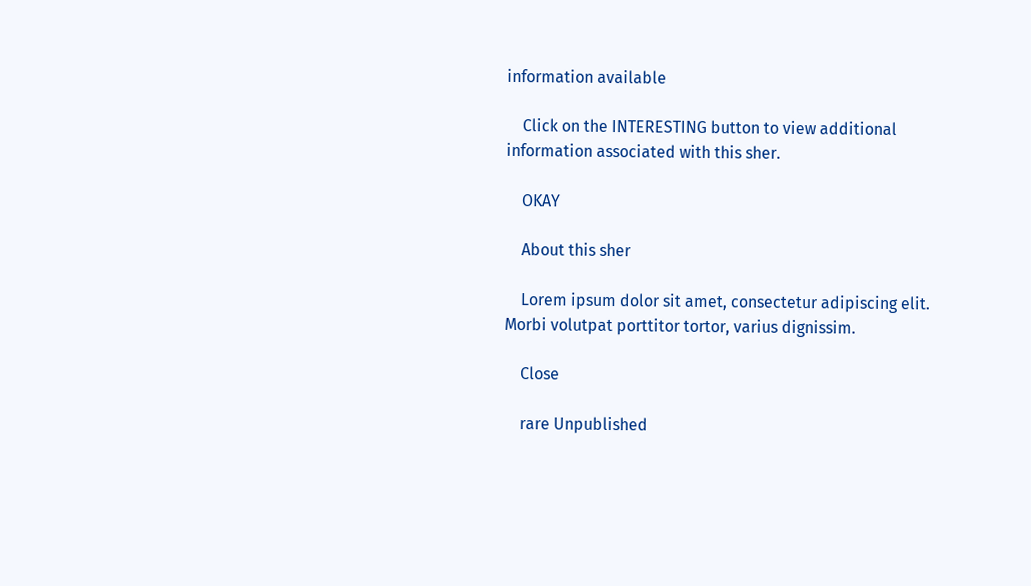information available

    Click on the INTERESTING button to view additional information associated with this sher.

    OKAY

    About this sher

    Lorem ipsum dolor sit amet, consectetur adipiscing elit. Morbi volutpat porttitor tortor, varius dignissim.

    Close

    rare Unpublished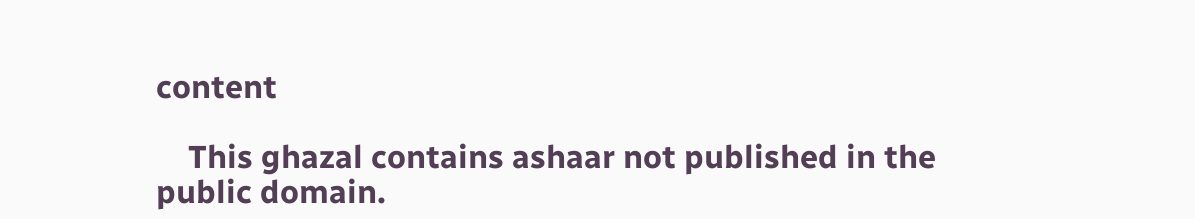content

    This ghazal contains ashaar not published in the public domain.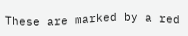These are marked by a red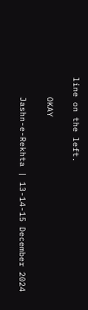line on the left.

    OKAY

    Jashn-e-Rekhta | 13-14-15 December 2024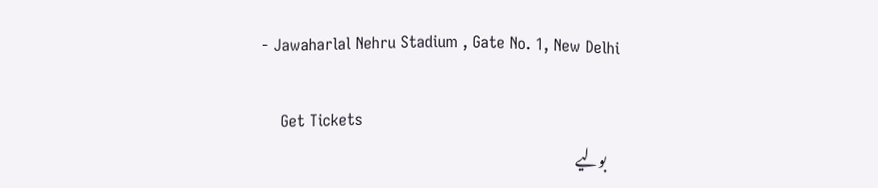- Jawaharlal Nehru Stadium , Gate No. 1, New Delhi

    Get Tickets
    بولیے